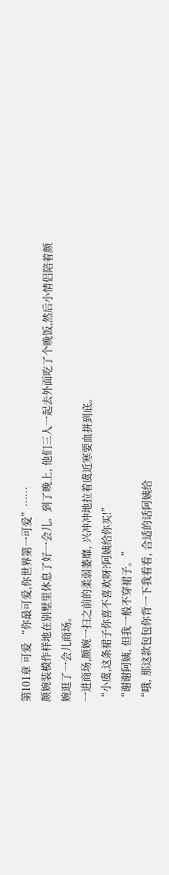第101章 可爱 “你最可爱,你世界第一可爱”……
颜婉装模作样地在别墅里休息了好一会儿。到了晚上, 他们三人一起去外面吃了个晚饭,然后小情侣陪着颜婉逛了一会儿商场。
一进商场,颜婉一扫之前的柔弱萎靡, 兴冲冲地拉着虞近寒要血拼到底。
“小虞,这条裙子你喜不喜欢呀?阿姨给你买!”
“谢谢阿姨, 但我一般不穿裙子。”
“哦, 那这款包包你背一下我看看, 合适的话阿姨给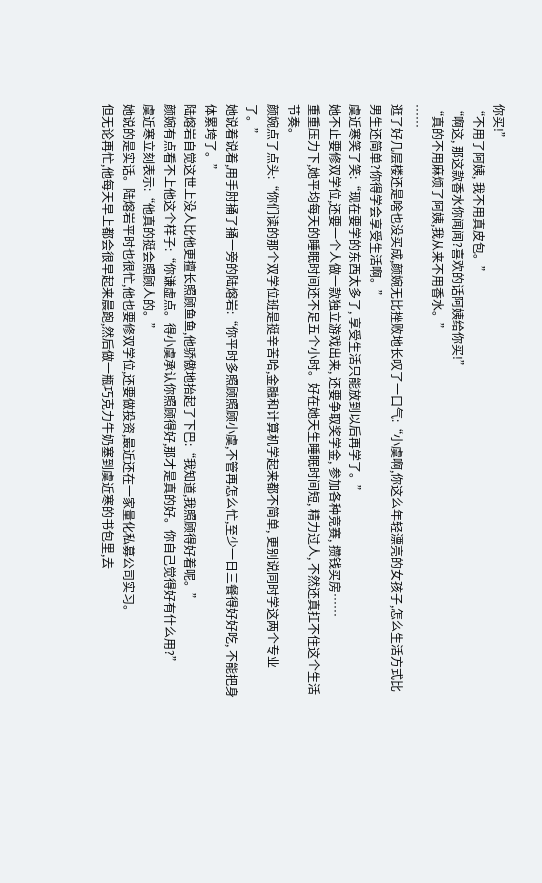你买!”
“不用了阿姨, 我不用真皮包。”
“啊这, 那这款香水你闻闻?喜欢的话阿姨给你买!”
“真的不用麻烦了阿姨,我从来不用香水。”
……
逛了好几层楼还是啥也没买成,颜婉无比挫败地长叹了一口气:“小虞啊,你这么年轻漂亮的女孩子,怎么生活方式比男生还简单?你得学会享受生活啊。”
虞近寒笑了笑:“现在要学的东西太多了, 享受生活只能放到以后再学了。”
她不止要修双学位,还要一个人做一款独立游戏出来, 还要争取奖学金, 参加各种竞赛, 攒钱买房……
重重压力下,她平均每天的睡眠时间还不足五个小时。好在她天生睡眠时间短, 精力过人, 不然还真扛不住这个生活节奏。
颜婉点了点头:“你们读的那个双学位班是挺辛苦哈,金融和计算机学起来都不简单, 更别说同时学这两个专业了。”
她说着说着,用手肘捅了捅一旁的陆熔岩:“你平时多照顾照顾小虞,不管再怎么忙,至少一日三餐得好好吃, 不能把身体累垮了。”
陆熔岩自觉这世上没人比他更擅长照顾鱼鱼,他骄傲地抬起了下巴:“我知道,我照顾得好着呢。”
颜婉有点看不上他这个样子:“你谦虚点。得小虞承认你照顾得好,那才是真的好。你自己觉得好有什么用?”
虞近寒立刻表示:“他真的挺会照顾人的。”
她说的是实话。陆熔岩平时也很忙,他也要修双学位,还要做投资,最近还在一家量化私募公司实习。
但无论再忙,他每天早上都会很早起来晨跑,然后做一瓶巧克力牛奶塞到虞近寒的书包里,去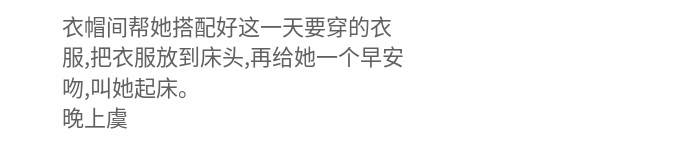衣帽间帮她搭配好这一天要穿的衣服,把衣服放到床头,再给她一个早安吻,叫她起床。
晚上虞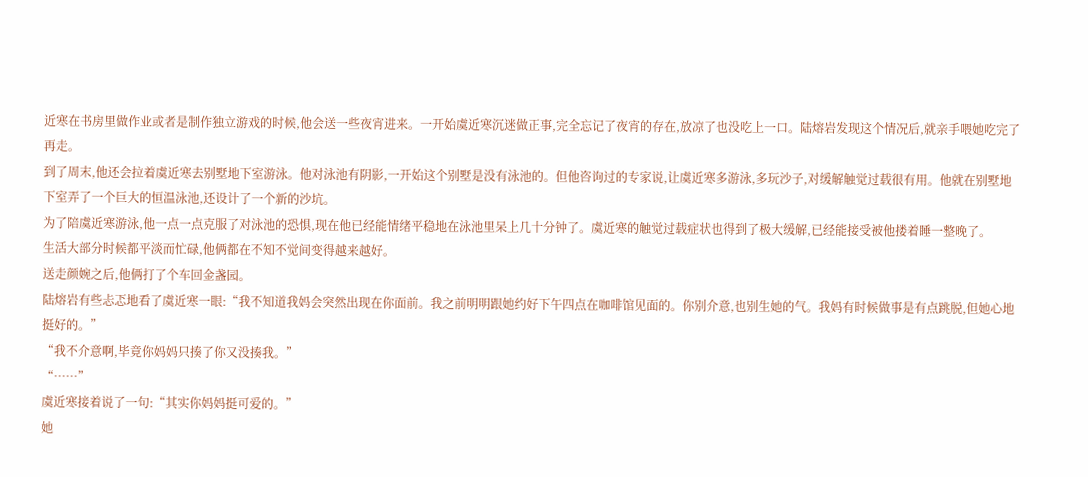近寒在书房里做作业或者是制作独立游戏的时候,他会送一些夜宵进来。一开始虞近寒沉迷做正事,完全忘记了夜宵的存在,放凉了也没吃上一口。陆熔岩发现这个情况后,就亲手喂她吃完了再走。
到了周末,他还会拉着虞近寒去别墅地下室游泳。他对泳池有阴影,一开始这个别墅是没有泳池的。但他咨询过的专家说,让虞近寒多游泳,多玩沙子,对缓解触觉过载很有用。他就在别墅地下室弄了一个巨大的恒温泳池,还设计了一个新的沙坑。
为了陪虞近寒游泳,他一点一点克服了对泳池的恐惧,现在他已经能情绪平稳地在泳池里呆上几十分钟了。虞近寒的触觉过载症状也得到了极大缓解,已经能接受被他搂着睡一整晚了。
生活大部分时候都平淡而忙碌,他俩都在不知不觉间变得越来越好。
送走颜婉之后,他俩打了个车回金盏园。
陆熔岩有些忐忑地看了虞近寒一眼:“我不知道我妈会突然出现在你面前。我之前明明跟她约好下午四点在咖啡馆见面的。你别介意,也别生她的气。我妈有时候做事是有点跳脱,但她心地挺好的。”
“我不介意啊,毕竟你妈妈只揍了你又没揍我。”
“……”
虞近寒接着说了一句:“其实你妈妈挺可爱的。”
她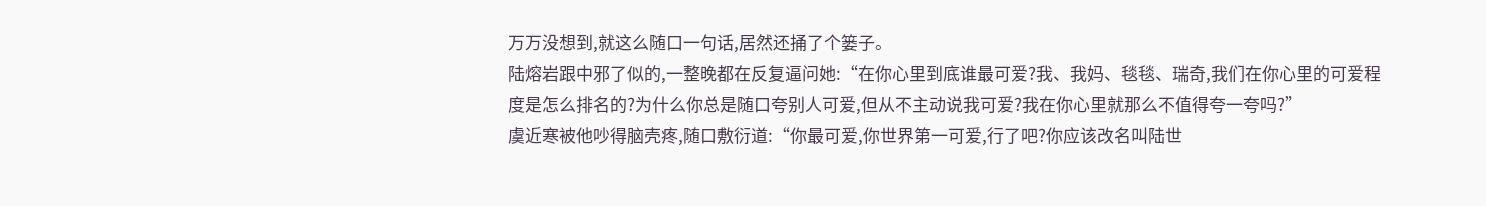万万没想到,就这么随口一句话,居然还捅了个篓子。
陆熔岩跟中邪了似的,一整晚都在反复逼问她:“在你心里到底谁最可爱?我、我妈、毯毯、瑞奇,我们在你心里的可爱程度是怎么排名的?为什么你总是随口夸别人可爱,但从不主动说我可爱?我在你心里就那么不值得夸一夸吗?”
虞近寒被他吵得脑壳疼,随口敷衍道:“你最可爱,你世界第一可爱,行了吧?你应该改名叫陆世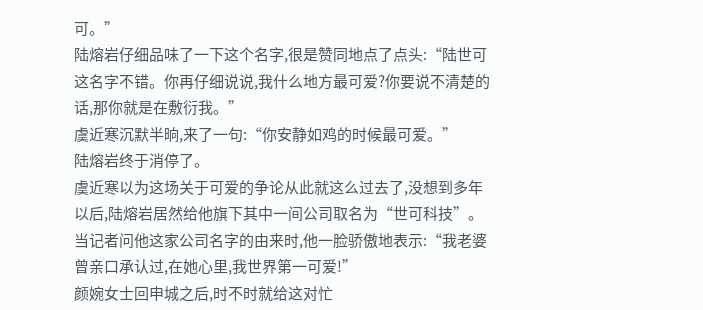可。”
陆熔岩仔细品味了一下这个名字,很是赞同地点了点头:“陆世可这名字不错。你再仔细说说,我什么地方最可爱?你要说不清楚的话,那你就是在敷衍我。”
虞近寒沉默半晌,来了一句:“你安静如鸡的时候最可爱。”
陆熔岩终于消停了。
虞近寒以为这场关于可爱的争论从此就这么过去了,没想到多年以后,陆熔岩居然给他旗下其中一间公司取名为“世可科技”。
当记者问他这家公司名字的由来时,他一脸骄傲地表示:“我老婆曾亲口承认过,在她心里,我世界第一可爱!”
颜婉女士回申城之后,时不时就给这对忙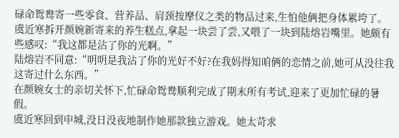碌命鸳鸯寄一些零食、营养品、肩颈按摩仪之类的物品过来,生怕他俩把身体累垮了。
虞近寒拆开颜婉新寄来的养生糕点,拿起一块尝了尝,又喂了一块到陆熔岩嘴里。她颇有些感叹:“我这都是沾了你的光啊。”
陆熔岩不同意:“明明是我沾了你的光好不好?在我妈得知咱俩的恋情之前,她可从没往我这寄过什么东西。”
在颜婉女士的亲切关怀下,忙碌命鸳鸯顺利完成了期末所有考试,迎来了更加忙碌的暑假。
虞近寒回到申城,没日没夜地制作她那款独立游戏。她太苛求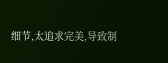细节,太追求完美,导致制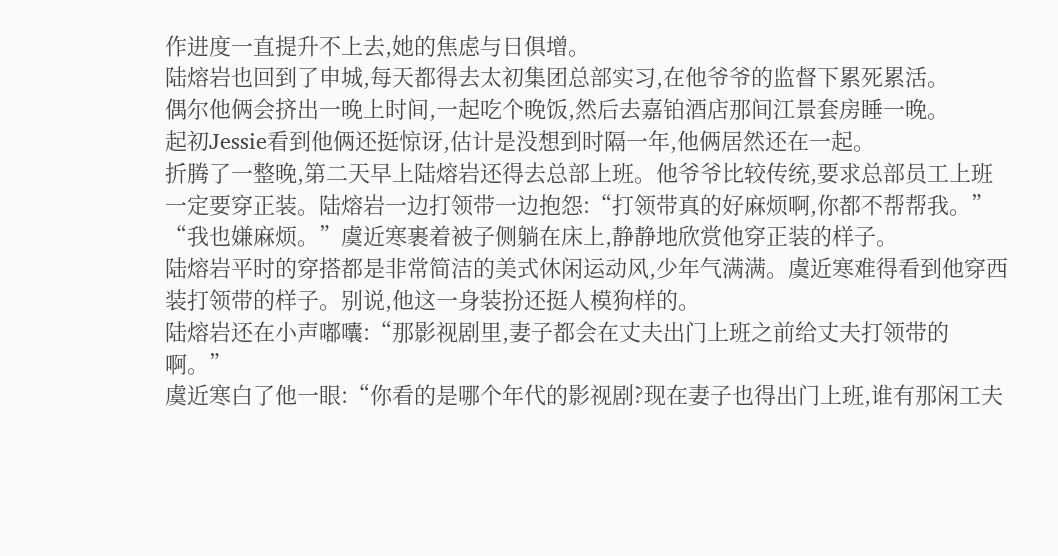作进度一直提升不上去,她的焦虑与日俱增。
陆熔岩也回到了申城,每天都得去太初集团总部实习,在他爷爷的监督下累死累活。
偶尔他俩会挤出一晚上时间,一起吃个晚饭,然后去嘉铂酒店那间江景套房睡一晚。
起初Jessie看到他俩还挺惊讶,估计是没想到时隔一年,他俩居然还在一起。
折腾了一整晚,第二天早上陆熔岩还得去总部上班。他爷爷比较传统,要求总部员工上班一定要穿正装。陆熔岩一边打领带一边抱怨:“打领带真的好麻烦啊,你都不帮帮我。”
“我也嫌麻烦。”虞近寒裹着被子侧躺在床上,静静地欣赏他穿正装的样子。
陆熔岩平时的穿搭都是非常简洁的美式休闲运动风,少年气满满。虞近寒难得看到他穿西装打领带的样子。别说,他这一身装扮还挺人模狗样的。
陆熔岩还在小声嘟囔:“那影视剧里,妻子都会在丈夫出门上班之前给丈夫打领带的啊。”
虞近寒白了他一眼:“你看的是哪个年代的影视剧?现在妻子也得出门上班,谁有那闲工夫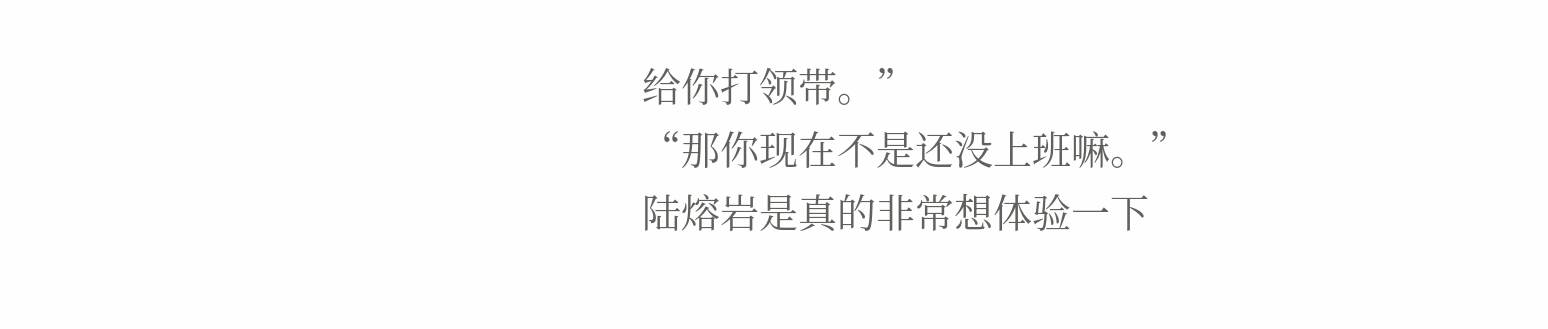给你打领带。”
“那你现在不是还没上班嘛。”
陆熔岩是真的非常想体验一下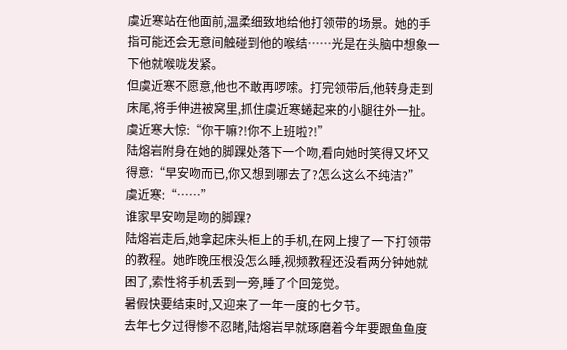虞近寒站在他面前,温柔细致地给他打领带的场景。她的手指可能还会无意间触碰到他的喉结……光是在头脑中想象一下他就喉咙发紧。
但虞近寒不愿意,他也不敢再啰嗦。打完领带后,他转身走到床尾,将手伸进被窝里,抓住虞近寒蜷起来的小腿往外一扯。
虞近寒大惊:“你干嘛?!你不上班啦?!”
陆熔岩附身在她的脚踝处落下一个吻,看向她时笑得又坏又得意:“早安吻而已,你又想到哪去了?怎么这么不纯洁?”
虞近寒:“……”
谁家早安吻是吻的脚踝?
陆熔岩走后,她拿起床头柜上的手机,在网上搜了一下打领带的教程。她昨晚压根没怎么睡,视频教程还没看两分钟她就困了,索性将手机丢到一旁,睡了个回笼觉。
暑假快要结束时,又迎来了一年一度的七夕节。
去年七夕过得惨不忍睹,陆熔岩早就琢磨着今年要跟鱼鱼度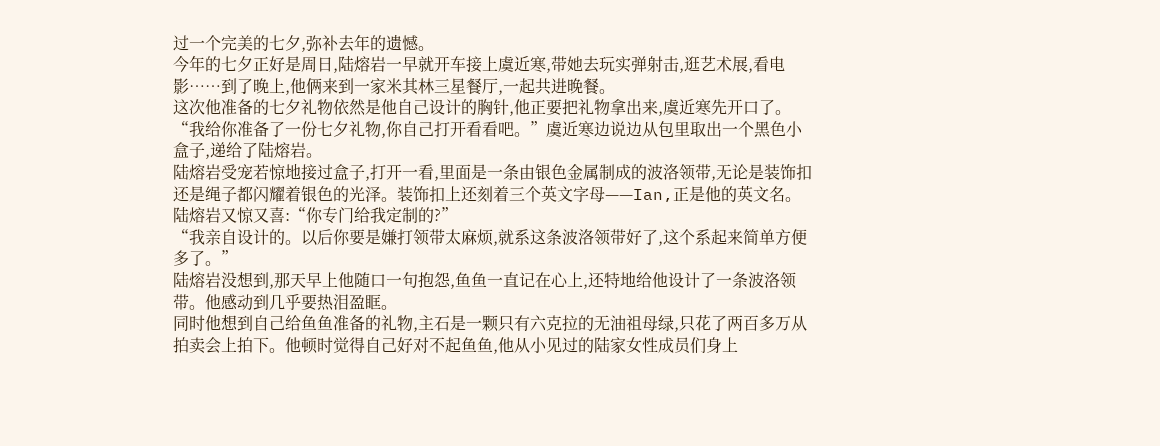过一个完美的七夕,弥补去年的遗憾。
今年的七夕正好是周日,陆熔岩一早就开车接上虞近寒,带她去玩实弹射击,逛艺术展,看电影……到了晚上,他俩来到一家米其林三星餐厅,一起共进晚餐。
这次他准备的七夕礼物依然是他自己设计的胸针,他正要把礼物拿出来,虞近寒先开口了。
“我给你准备了一份七夕礼物,你自己打开看看吧。”虞近寒边说边从包里取出一个黑色小盒子,递给了陆熔岩。
陆熔岩受宠若惊地接过盒子,打开一看,里面是一条由银色金属制成的波洛领带,无论是装饰扣还是绳子都闪耀着银色的光泽。装饰扣上还刻着三个英文字母——Ian,正是他的英文名。
陆熔岩又惊又喜:“你专门给我定制的?”
“我亲自设计的。以后你要是嫌打领带太麻烦,就系这条波洛领带好了,这个系起来简单方便多了。”
陆熔岩没想到,那天早上他随口一句抱怨,鱼鱼一直记在心上,还特地给他设计了一条波洛领带。他感动到几乎要热泪盈眶。
同时他想到自己给鱼鱼准备的礼物,主石是一颗只有六克拉的无油祖母绿,只花了两百多万从拍卖会上拍下。他顿时觉得自己好对不起鱼鱼,他从小见过的陆家女性成员们身上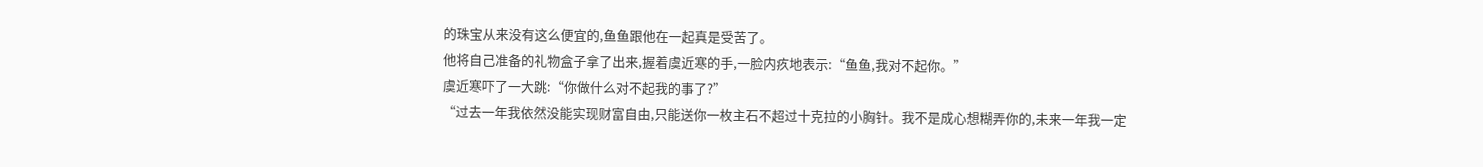的珠宝从来没有这么便宜的,鱼鱼跟他在一起真是受苦了。
他将自己准备的礼物盒子拿了出来,握着虞近寒的手,一脸内疚地表示:“鱼鱼,我对不起你。”
虞近寒吓了一大跳:“你做什么对不起我的事了?”
“过去一年我依然没能实现财富自由,只能送你一枚主石不超过十克拉的小胸针。我不是成心想糊弄你的,未来一年我一定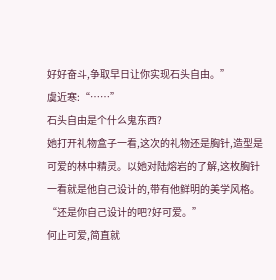好好奋斗,争取早日让你实现石头自由。”
虞近寒:“……”
石头自由是个什么鬼东西?
她打开礼物盒子一看,这次的礼物还是胸针,造型是可爱的林中精灵。以她对陆熔岩的了解,这枚胸针一看就是他自己设计的,带有他鲜明的美学风格。
“还是你自己设计的吧?好可爱。”
何止可爱,简直就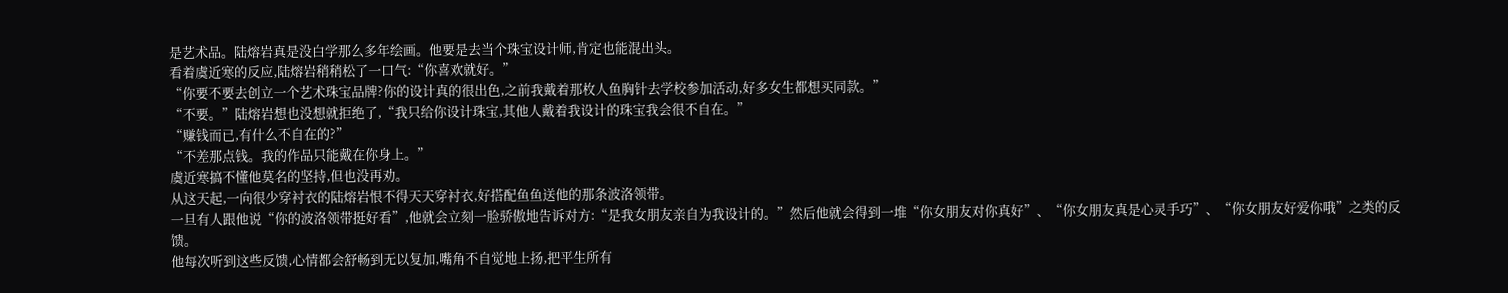是艺术品。陆熔岩真是没白学那么多年绘画。他要是去当个珠宝设计师,肯定也能混出头。
看着虞近寒的反应,陆熔岩稍稍松了一口气:“你喜欢就好。”
“你要不要去创立一个艺术珠宝品牌?你的设计真的很出色,之前我戴着那枚人鱼胸针去学校参加活动,好多女生都想买同款。”
“不要。”陆熔岩想也没想就拒绝了,“我只给你设计珠宝,其他人戴着我设计的珠宝我会很不自在。”
“赚钱而已,有什么不自在的?”
“不差那点钱。我的作品只能戴在你身上。”
虞近寒搞不懂他莫名的坚持,但也没再劝。
从这天起,一向很少穿衬衣的陆熔岩恨不得天天穿衬衣,好搭配鱼鱼送他的那条波洛领带。
一旦有人跟他说“你的波洛领带挺好看”,他就会立刻一脸骄傲地告诉对方:“是我女朋友亲自为我设计的。”然后他就会得到一堆“你女朋友对你真好”、“你女朋友真是心灵手巧”、“你女朋友好爱你哦”之类的反馈。
他每次听到这些反馈,心情都会舒畅到无以复加,嘴角不自觉地上扬,把平生所有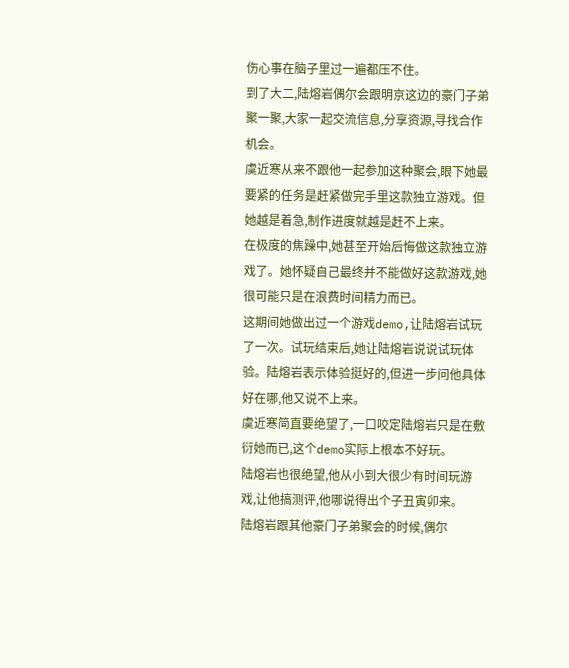伤心事在脑子里过一遍都压不住。
到了大二,陆熔岩偶尔会跟明京这边的豪门子弟聚一聚,大家一起交流信息,分享资源,寻找合作机会。
虞近寒从来不跟他一起参加这种聚会,眼下她最要紧的任务是赶紧做完手里这款独立游戏。但她越是着急,制作进度就越是赶不上来。
在极度的焦躁中,她甚至开始后悔做这款独立游戏了。她怀疑自己最终并不能做好这款游戏,她很可能只是在浪费时间精力而已。
这期间她做出过一个游戏demo,让陆熔岩试玩了一次。试玩结束后,她让陆熔岩说说试玩体验。陆熔岩表示体验挺好的,但进一步问他具体好在哪,他又说不上来。
虞近寒简直要绝望了,一口咬定陆熔岩只是在敷衍她而已,这个demo实际上根本不好玩。
陆熔岩也很绝望,他从小到大很少有时间玩游戏,让他搞测评,他哪说得出个子丑寅卯来。
陆熔岩跟其他豪门子弟聚会的时候,偶尔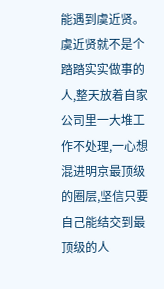能遇到虞近贤。虞近贤就不是个踏踏实实做事的人,整天放着自家公司里一大堆工作不处理,一心想混进明京最顶级的圈层,坚信只要自己能结交到最顶级的人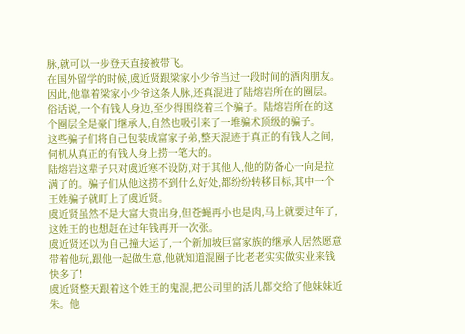脉,就可以一步登天直接被带飞。
在国外留学的时候,虞近贤跟梁家小少爷当过一段时间的酒肉朋友。因此,他靠着梁家小少爷这条人脉,还真混进了陆熔岩所在的圈层。
俗话说,一个有钱人身边,至少得围绕着三个骗子。陆熔岩所在的这个圈层全是豪门继承人,自然也吸引来了一堆骗术顶级的骗子。
这些骗子们将自己包装成富家子弟,整天混迹于真正的有钱人之间,伺机从真正的有钱人身上捞一笔大的。
陆熔岩这辈子只对虞近寒不设防,对于其他人,他的防备心一向是拉满了的。骗子们从他这捞不到什么好处,都纷纷转移目标,其中一个王姓骗子就盯上了虞近贤。
虞近贤虽然不是大富大贵出身,但苍蝇再小也是肉,马上就要过年了,这姓王的也想赶在过年钱再开一次张。
虞近贤还以为自己撞大运了,一个新加坡巨富家族的继承人居然愿意带着他玩,跟他一起做生意,他就知道混圈子比老老实实做实业来钱快多了!
虞近贤整天跟着这个姓王的鬼混,把公司里的活儿都交给了他妹妹近朱。他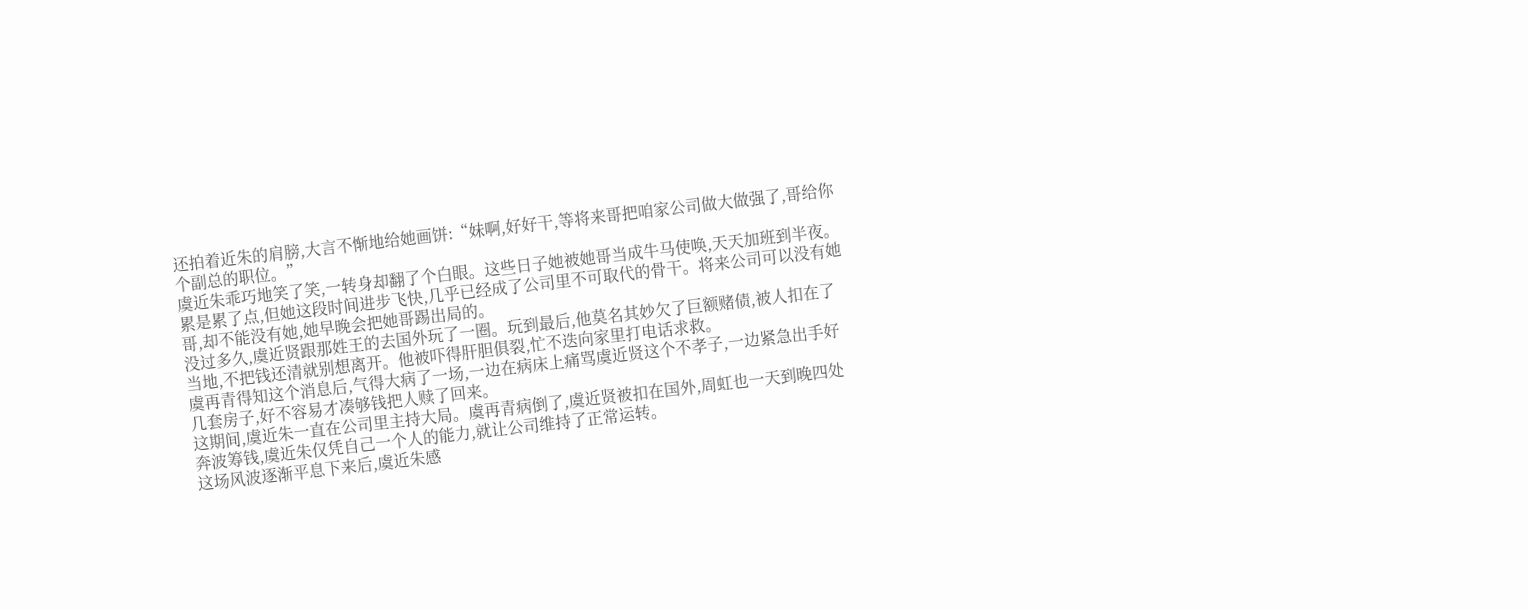还拍着近朱的肩膀,大言不惭地给她画饼:“妹啊,好好干,等将来哥把咱家公司做大做强了,哥给你个副总的职位。”
虞近朱乖巧地笑了笑,一转身却翻了个白眼。这些日子她被她哥当成牛马使唤,天天加班到半夜。累是累了点,但她这段时间进步飞快,几乎已经成了公司里不可取代的骨干。将来公司可以没有她哥,却不能没有她,她早晚会把她哥踢出局的。
没过多久,虞近贤跟那姓王的去国外玩了一圈。玩到最后,他莫名其妙欠了巨额赌债,被人扣在了当地,不把钱还清就别想离开。他被吓得肝胆俱裂,忙不迭向家里打电话求救。
虞再青得知这个消息后,气得大病了一场,一边在病床上痛骂虞近贤这个不孝子,一边紧急出手好几套房子,好不容易才凑够钱把人赎了回来。
这期间,虞近朱一直在公司里主持大局。虞再青病倒了,虞近贤被扣在国外,周虹也一天到晚四处奔波筹钱,虞近朱仅凭自己一个人的能力,就让公司维持了正常运转。
这场风波逐渐平息下来后,虞近朱感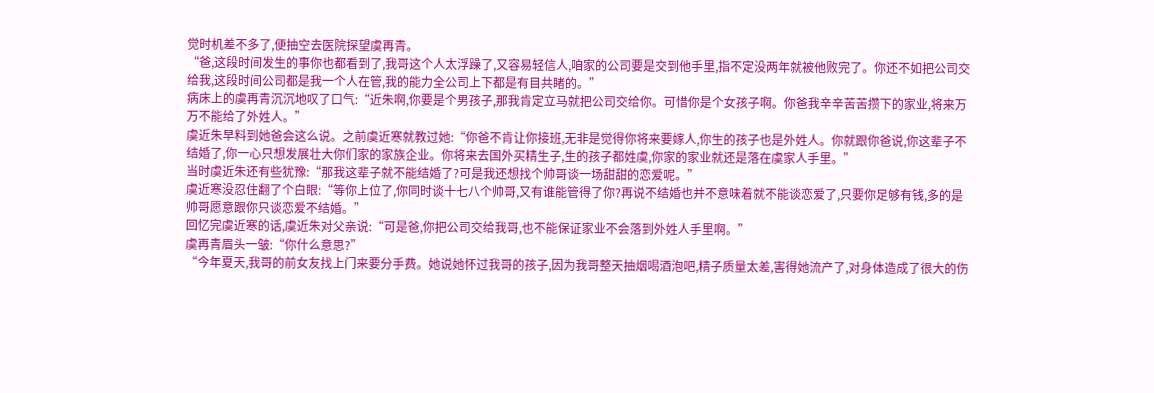觉时机差不多了,便抽空去医院探望虞再青。
“爸,这段时间发生的事你也都看到了,我哥这个人太浮躁了,又容易轻信人,咱家的公司要是交到他手里,指不定没两年就被他败完了。你还不如把公司交给我,这段时间公司都是我一个人在管,我的能力全公司上下都是有目共睹的。”
病床上的虞再青沉沉地叹了口气:“近朱啊,你要是个男孩子,那我肯定立马就把公司交给你。可惜你是个女孩子啊。你爸我辛辛苦苦攒下的家业,将来万万不能给了外姓人。”
虞近朱早料到她爸会这么说。之前虞近寒就教过她:“你爸不肯让你接班,无非是觉得你将来要嫁人,你生的孩子也是外姓人。你就跟你爸说,你这辈子不结婚了,你一心只想发展壮大你们家的家族企业。你将来去国外买精生子,生的孩子都姓虞,你家的家业就还是落在虞家人手里。”
当时虞近朱还有些犹豫:“那我这辈子就不能结婚了?可是我还想找个帅哥谈一场甜甜的恋爱呢。”
虞近寒没忍住翻了个白眼:“等你上位了,你同时谈十七八个帅哥,又有谁能管得了你?再说不结婚也并不意味着就不能谈恋爱了,只要你足够有钱,多的是帅哥愿意跟你只谈恋爱不结婚。”
回忆完虞近寒的话,虞近朱对父亲说:“可是爸,你把公司交给我哥,也不能保证家业不会落到外姓人手里啊。”
虞再青眉头一皱:“你什么意思?”
“今年夏天,我哥的前女友找上门来要分手费。她说她怀过我哥的孩子,因为我哥整天抽烟喝酒泡吧,精子质量太差,害得她流产了,对身体造成了很大的伤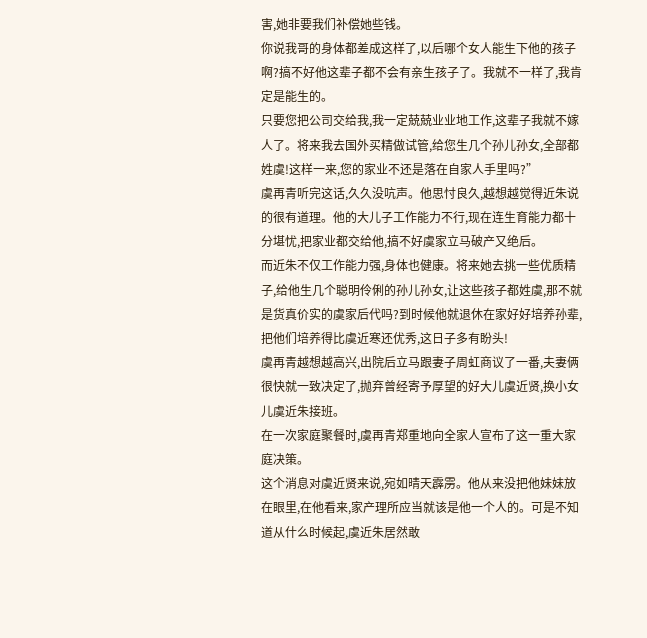害,她非要我们补偿她些钱。
你说我哥的身体都差成这样了,以后哪个女人能生下他的孩子啊?搞不好他这辈子都不会有亲生孩子了。我就不一样了,我肯定是能生的。
只要您把公司交给我,我一定兢兢业业地工作,这辈子我就不嫁人了。将来我去国外买精做试管,给您生几个孙儿孙女,全部都姓虞!这样一来,您的家业不还是落在自家人手里吗?”
虞再青听完这话,久久没吭声。他思忖良久,越想越觉得近朱说的很有道理。他的大儿子工作能力不行,现在连生育能力都十分堪忧,把家业都交给他,搞不好虞家立马破产又绝后。
而近朱不仅工作能力强,身体也健康。将来她去挑一些优质精子,给他生几个聪明伶俐的孙儿孙女,让这些孩子都姓虞,那不就是货真价实的虞家后代吗?到时候他就退休在家好好培养孙辈,把他们培养得比虞近寒还优秀,这日子多有盼头!
虞再青越想越高兴,出院后立马跟妻子周虹商议了一番,夫妻俩很快就一致决定了,抛弃曾经寄予厚望的好大儿虞近贤,换小女儿虞近朱接班。
在一次家庭聚餐时,虞再青郑重地向全家人宣布了这一重大家庭决策。
这个消息对虞近贤来说,宛如晴天霹雳。他从来没把他妹妹放在眼里,在他看来,家产理所应当就该是他一个人的。可是不知道从什么时候起,虞近朱居然敢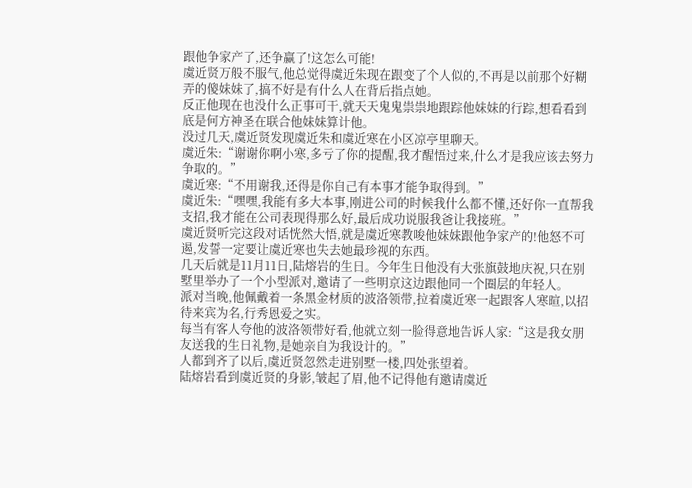跟他争家产了,还争赢了!这怎么可能!
虞近贤万般不服气,他总觉得虞近朱现在跟变了个人似的,不再是以前那个好糊弄的傻妹妹了,搞不好是有什么人在背后指点她。
反正他现在也没什么正事可干,就天天鬼鬼祟祟地跟踪他妹妹的行踪,想看看到底是何方神圣在联合他妹妹算计他。
没过几天,虞近贤发现虞近朱和虞近寒在小区凉亭里聊天。
虞近朱:“谢谢你啊小寒,多亏了你的提醒,我才醒悟过来,什么才是我应该去努力争取的。”
虞近寒:“不用谢我,还得是你自己有本事才能争取得到。”
虞近朱:“嘿嘿,我能有多大本事,刚进公司的时候我什么都不懂,还好你一直帮我支招,我才能在公司表现得那么好,最后成功说服我爸让我接班。”
虞近贤听完这段对话恍然大悟,就是虞近寒教唆他妹妹跟他争家产的!他怒不可遏,发誓一定要让虞近寒也失去她最珍视的东西。
几天后就是11月11日,陆熔岩的生日。今年生日他没有大张旗鼓地庆祝,只在别墅里举办了一个小型派对,邀请了一些明京这边跟他同一个圈层的年轻人。
派对当晚,他佩戴着一条黑金材质的波洛领带,拉着虞近寒一起跟客人寒暄,以招待来宾为名,行秀恩爱之实。
每当有客人夸他的波洛领带好看,他就立刻一脸得意地告诉人家:“这是我女朋友送我的生日礼物,是她亲自为我设计的。”
人都到齐了以后,虞近贤忽然走进别墅一楼,四处张望着。
陆熔岩看到虞近贤的身影,皱起了眉,他不记得他有邀请虞近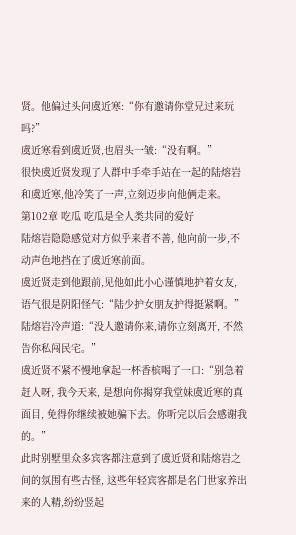贤。他偏过头问虞近寒:“你有邀请你堂兄过来玩吗?”
虞近寒看到虞近贤,也眉头一皱:“没有啊。”
很快虞近贤发现了人群中手牵手站在一起的陆熔岩和虞近寒,他冷笑了一声,立刻迈步向他俩走来。
第102章 吃瓜 吃瓜是全人类共同的爱好
陆熔岩隐隐感觉对方似乎来者不善, 他向前一步,不动声色地挡在了虞近寒前面。
虞近贤走到他跟前,见他如此小心谨慎地护着女友, 语气很是阴阳怪气:“陆少护女朋友护得挺紧啊。”
陆熔岩冷声道:“没人邀请你来,请你立刻离开, 不然告你私闯民宅。”
虞近贤不紧不慢地拿起一杯香槟喝了一口:“别急着赶人呀, 我今天来, 是想向你揭穿我堂妹虞近寒的真面目, 免得你继续被她骗下去。你听完以后会感谢我的。”
此时别墅里众多宾客都注意到了虞近贤和陆熔岩之间的氛围有些古怪, 这些年轻宾客都是名门世家养出来的人精,纷纷竖起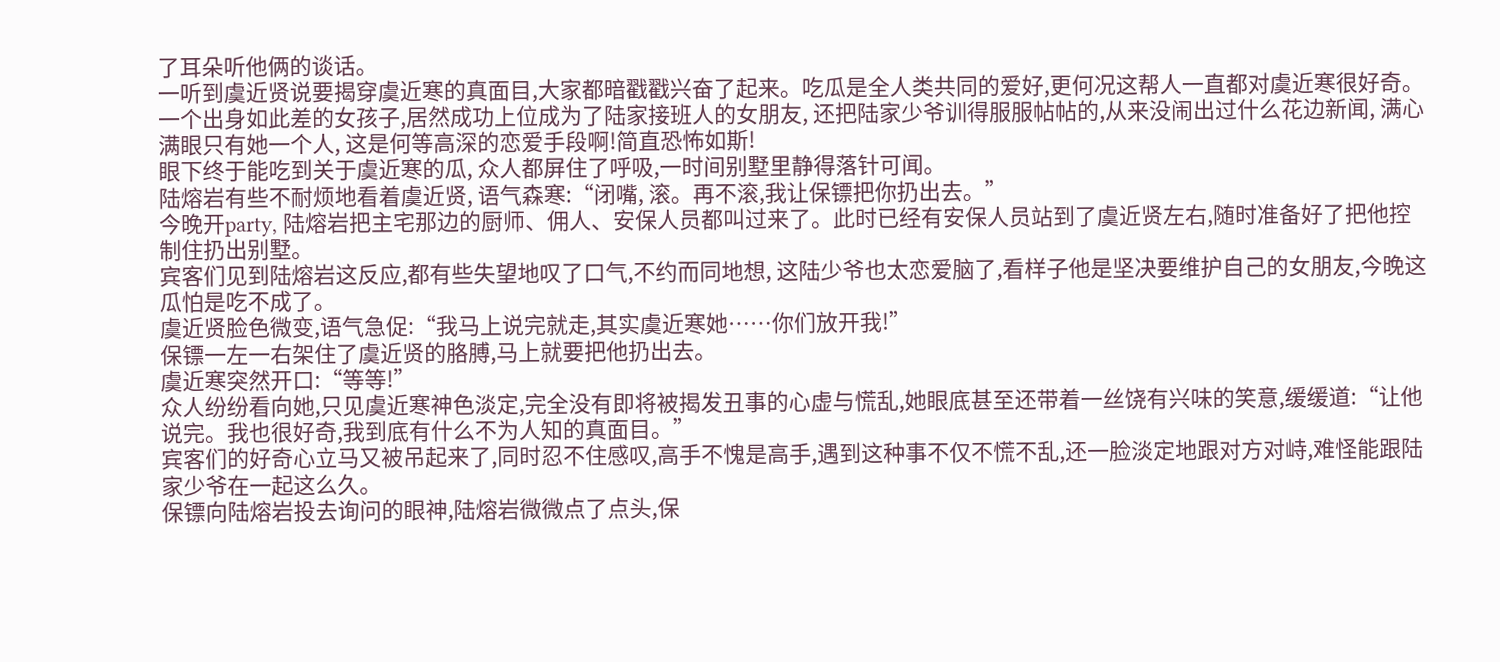了耳朵听他俩的谈话。
一听到虞近贤说要揭穿虞近寒的真面目,大家都暗戳戳兴奋了起来。吃瓜是全人类共同的爱好,更何况这帮人一直都对虞近寒很好奇。
一个出身如此差的女孩子,居然成功上位成为了陆家接班人的女朋友, 还把陆家少爷训得服服帖帖的,从来没闹出过什么花边新闻, 满心满眼只有她一个人, 这是何等高深的恋爱手段啊!简直恐怖如斯!
眼下终于能吃到关于虞近寒的瓜, 众人都屏住了呼吸,一时间别墅里静得落针可闻。
陆熔岩有些不耐烦地看着虞近贤, 语气森寒:“闭嘴, 滚。再不滚,我让保镖把你扔出去。”
今晚开party, 陆熔岩把主宅那边的厨师、佣人、安保人员都叫过来了。此时已经有安保人员站到了虞近贤左右,随时准备好了把他控制住扔出别墅。
宾客们见到陆熔岩这反应,都有些失望地叹了口气,不约而同地想, 这陆少爷也太恋爱脑了,看样子他是坚决要维护自己的女朋友,今晚这瓜怕是吃不成了。
虞近贤脸色微变,语气急促:“我马上说完就走,其实虞近寒她……你们放开我!”
保镖一左一右架住了虞近贤的胳膊,马上就要把他扔出去。
虞近寒突然开口:“等等!”
众人纷纷看向她,只见虞近寒神色淡定,完全没有即将被揭发丑事的心虚与慌乱,她眼底甚至还带着一丝饶有兴味的笑意,缓缓道:“让他说完。我也很好奇,我到底有什么不为人知的真面目。”
宾客们的好奇心立马又被吊起来了,同时忍不住感叹,高手不愧是高手,遇到这种事不仅不慌不乱,还一脸淡定地跟对方对峙,难怪能跟陆家少爷在一起这么久。
保镖向陆熔岩投去询问的眼神,陆熔岩微微点了点头,保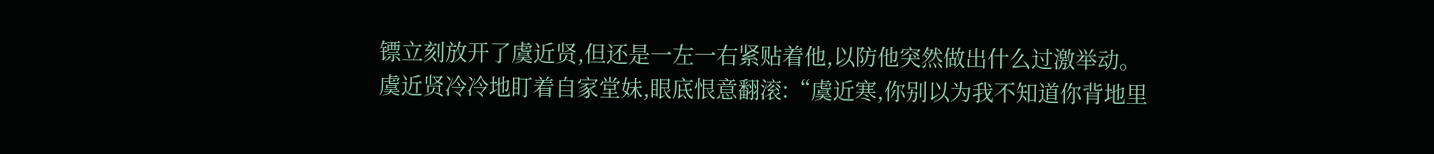镖立刻放开了虞近贤,但还是一左一右紧贴着他,以防他突然做出什么过激举动。
虞近贤冷冷地盯着自家堂妹,眼底恨意翻滚:“虞近寒,你别以为我不知道你背地里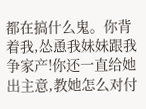都在搞什么鬼。你背着我,怂恿我妹妹跟我争家产!你还一直给她出主意,教她怎么对付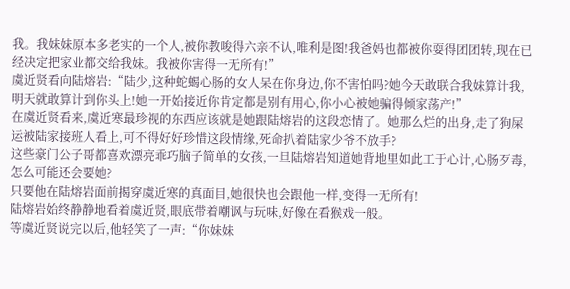我。我妹妹原本多老实的一个人,被你教唆得六亲不认,唯利是图!我爸妈也都被你耍得团团转,现在已经决定把家业都交给我妹。我被你害得一无所有!”
虞近贤看向陆熔岩:“陆少,这种蛇蝎心肠的女人呆在你身边,你不害怕吗?她今天敢联合我妹算计我,明天就敢算计到你头上!她一开始接近你肯定都是别有用心,你小心被她骗得倾家荡产!”
在虞近贤看来,虞近寒最珍视的东西应该就是她跟陆熔岩的这段恋情了。她那么烂的出身,走了狗屎运被陆家接班人看上,可不得好好珍惜这段情缘,死命扒着陆家少爷不放手?
这些豪门公子哥都喜欢漂亮乖巧脑子简单的女孩,一旦陆熔岩知道她背地里如此工于心计,心肠歹毒,怎么可能还会要她?
只要他在陆熔岩面前揭穿虞近寒的真面目,她很快也会跟他一样,变得一无所有!
陆熔岩始终静静地看着虞近贤,眼底带着嘲讽与玩味,好像在看猴戏一般。
等虞近贤说完以后,他轻笑了一声:“你妹妹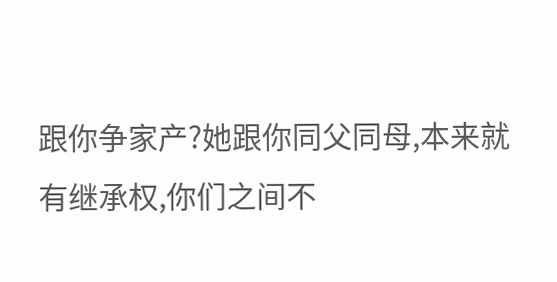跟你争家产?她跟你同父同母,本来就有继承权,你们之间不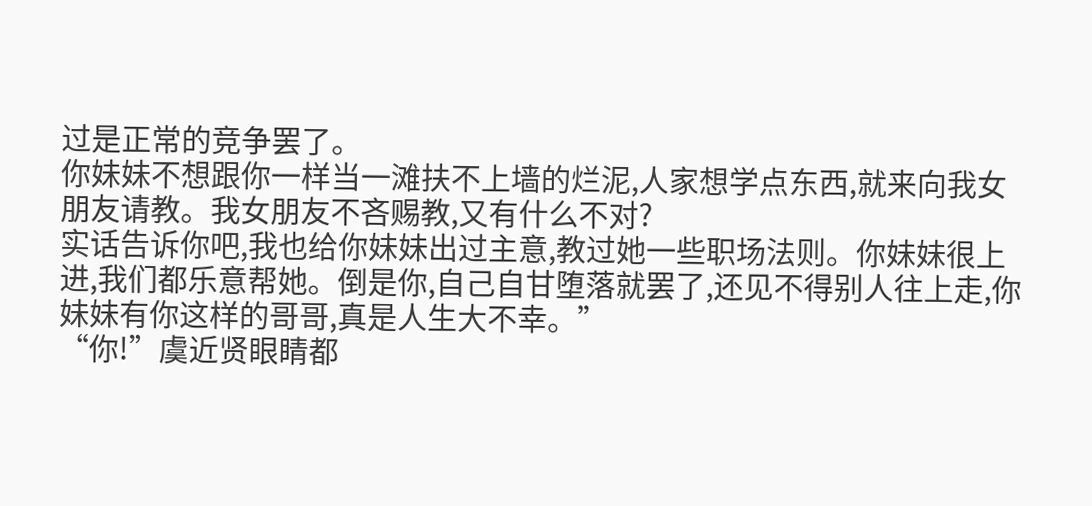过是正常的竞争罢了。
你妹妹不想跟你一样当一滩扶不上墙的烂泥,人家想学点东西,就来向我女朋友请教。我女朋友不吝赐教,又有什么不对?
实话告诉你吧,我也给你妹妹出过主意,教过她一些职场法则。你妹妹很上进,我们都乐意帮她。倒是你,自己自甘堕落就罢了,还见不得别人往上走,你妹妹有你这样的哥哥,真是人生大不幸。”
“你!”虞近贤眼睛都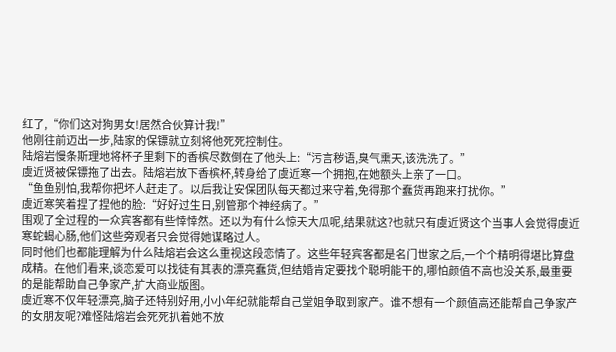红了,“你们这对狗男女!居然合伙算计我!”
他刚往前迈出一步,陆家的保镖就立刻将他死死控制住。
陆熔岩慢条斯理地将杯子里剩下的香槟尽数倒在了他头上:“污言秽语,臭气熏天,该洗洗了。”
虞近贤被保镖拖了出去。陆熔岩放下香槟杯,转身给了虞近寒一个拥抱,在她额头上亲了一口。
“鱼鱼别怕,我帮你把坏人赶走了。以后我让安保团队每天都过来守着,免得那个蠢货再跑来打扰你。”
虞近寒笑着捏了捏他的脸:“好好过生日,别管那个神经病了。”
围观了全过程的一众宾客都有些悻悻然。还以为有什么惊天大瓜呢,结果就这?也就只有虞近贤这个当事人会觉得虞近寒蛇蝎心肠,他们这些旁观者只会觉得她谋略过人。
同时他们也都能理解为什么陆熔岩会这么重视这段恋情了。这些年轻宾客都是名门世家之后,一个个精明得堪比算盘成精。在他们看来,谈恋爱可以找徒有其表的漂亮蠢货,但结婚肯定要找个聪明能干的,哪怕颜值不高也没关系,最重要的是能帮助自己争家产,扩大商业版图。
虞近寒不仅年轻漂亮,脑子还特别好用,小小年纪就能帮自己堂姐争取到家产。谁不想有一个颜值高还能帮自己争家产的女朋友呢?难怪陆熔岩会死死扒着她不放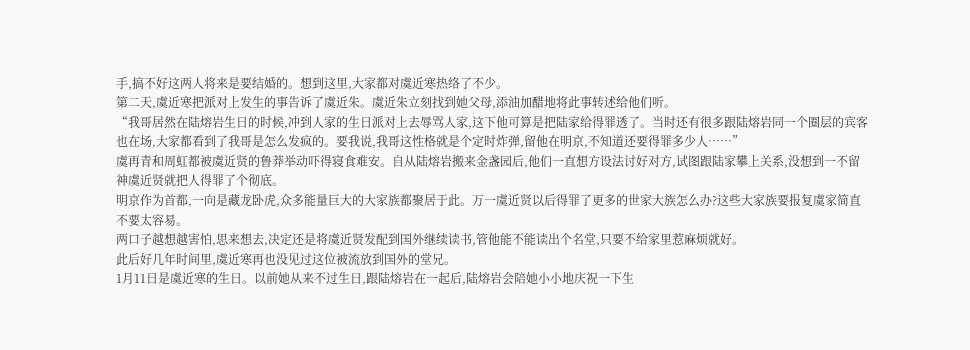手,搞不好这两人将来是要结婚的。想到这里,大家都对虞近寒热络了不少。
第二天,虞近寒把派对上发生的事告诉了虞近朱。虞近朱立刻找到她父母,添油加醋地将此事转述给他们听。
“我哥居然在陆熔岩生日的时候,冲到人家的生日派对上去辱骂人家,这下他可算是把陆家给得罪透了。当时还有很多跟陆熔岩同一个圈层的宾客也在场,大家都看到了我哥是怎么发疯的。要我说,我哥这性格就是个定时炸弹,留他在明京,不知道还要得罪多少人……”
虞再青和周虹都被虞近贤的鲁莽举动吓得寝食难安。自从陆熔岩搬来金盏园后,他们一直想方设法讨好对方,试图跟陆家攀上关系,没想到一不留神虞近贤就把人得罪了个彻底。
明京作为首都,一向是藏龙卧虎,众多能量巨大的大家族都聚居于此。万一虞近贤以后得罪了更多的世家大族怎么办?这些大家族要报复虞家简直不要太容易。
两口子越想越害怕,思来想去,决定还是将虞近贤发配到国外继续读书,管他能不能读出个名堂,只要不给家里惹麻烦就好。
此后好几年时间里,虞近寒再也没见过这位被流放到国外的堂兄。
1月11日是虞近寒的生日。以前她从来不过生日,跟陆熔岩在一起后,陆熔岩会陪她小小地庆祝一下生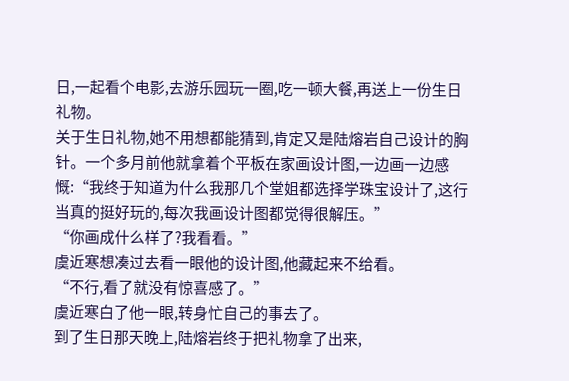日,一起看个电影,去游乐园玩一圈,吃一顿大餐,再送上一份生日礼物。
关于生日礼物,她不用想都能猜到,肯定又是陆熔岩自己设计的胸针。一个多月前他就拿着个平板在家画设计图,一边画一边感慨:“我终于知道为什么我那几个堂姐都选择学珠宝设计了,这行当真的挺好玩的,每次我画设计图都觉得很解压。”
“你画成什么样了?我看看。”
虞近寒想凑过去看一眼他的设计图,他藏起来不给看。
“不行,看了就没有惊喜感了。”
虞近寒白了他一眼,转身忙自己的事去了。
到了生日那天晚上,陆熔岩终于把礼物拿了出来,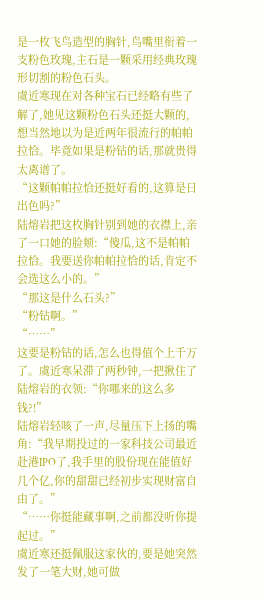是一枚飞鸟造型的胸针,鸟嘴里衔着一支粉色玫瑰,主石是一颗采用经典玫瑰形切割的粉色石头。
虞近寒现在对各种宝石已经略有些了解了,她见这颗粉色石头还挺大颗的,想当然地以为是近两年很流行的帕帕拉恰。毕竟如果是粉钻的话,那就贵得太离谱了。
“这颗帕帕拉恰还挺好看的,这算是日出色吗?”
陆熔岩把这枚胸针别到她的衣襟上,亲了一口她的脸颊:“傻瓜,这不是帕帕拉恰。我要送你帕帕拉恰的话,肯定不会选这么小的。”
“那这是什么石头?”
“粉钻啊。”
“……”
这要是粉钻的话,怎么也得值个上千万了。虞近寒呆滞了两秒钟,一把揪住了陆熔岩的衣领:“你哪来的这么多钱?!”
陆熔岩轻咳了一声,尽量压下上扬的嘴角:“我早期投过的一家科技公司最近赴港IPO了,我手里的股份现在能值好几个亿,你的甜甜已经初步实现财富自由了。”
“……你挺能藏事啊,之前都没听你提起过。”
虞近寒还挺佩服这家伙的,要是她突然发了一笔大财,她可做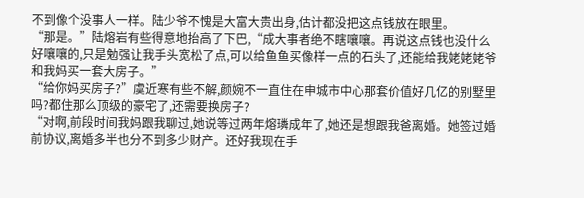不到像个没事人一样。陆少爷不愧是大富大贵出身,估计都没把这点钱放在眼里。
“那是。”陆熔岩有些得意地抬高了下巴,“成大事者绝不瞎嚷嚷。再说这点钱也没什么好嚷嚷的,只是勉强让我手头宽松了点,可以给鱼鱼买像样一点的石头了,还能给我姥姥姥爷和我妈买一套大房子。”
“给你妈买房子?”虞近寒有些不解,颜婉不一直住在申城市中心那套价值好几亿的别墅里吗?都住那么顶级的豪宅了,还需要换房子?
“对啊,前段时间我妈跟我聊过,她说等过两年熔璘成年了,她还是想跟我爸离婚。她签过婚前协议,离婚多半也分不到多少财产。还好我现在手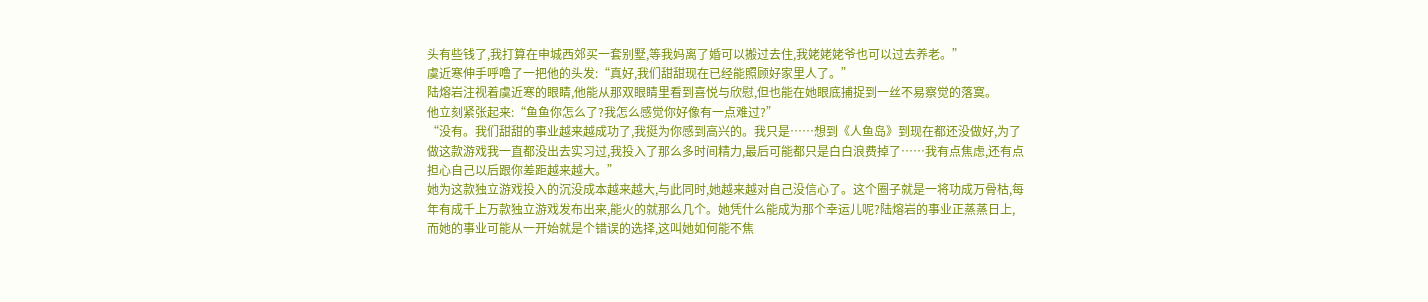头有些钱了,我打算在申城西郊买一套别墅,等我妈离了婚可以搬过去住,我姥姥姥爷也可以过去养老。”
虞近寒伸手呼噜了一把他的头发:“真好,我们甜甜现在已经能照顾好家里人了。”
陆熔岩注视着虞近寒的眼睛,他能从那双眼睛里看到喜悦与欣慰,但也能在她眼底捕捉到一丝不易察觉的落寞。
他立刻紧张起来:“鱼鱼你怎么了?我怎么感觉你好像有一点难过?”
“没有。我们甜甜的事业越来越成功了,我挺为你感到高兴的。我只是……想到《人鱼岛》到现在都还没做好,为了做这款游戏我一直都没出去实习过,我投入了那么多时间精力,最后可能都只是白白浪费掉了……我有点焦虑,还有点担心自己以后跟你差距越来越大。”
她为这款独立游戏投入的沉没成本越来越大,与此同时,她越来越对自己没信心了。这个圈子就是一将功成万骨枯,每年有成千上万款独立游戏发布出来,能火的就那么几个。她凭什么能成为那个幸运儿呢?陆熔岩的事业正蒸蒸日上,而她的事业可能从一开始就是个错误的选择,这叫她如何能不焦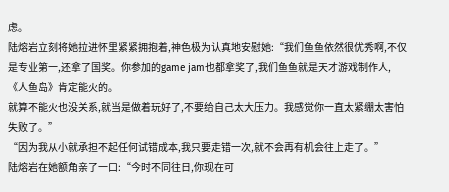虑。
陆熔岩立刻将她拉进怀里紧紧拥抱着,神色极为认真地安慰她:“我们鱼鱼依然很优秀啊,不仅是专业第一,还拿了国奖。你参加的game jam也都拿奖了,我们鱼鱼就是天才游戏制作人,《人鱼岛》肯定能火的。
就算不能火也没关系,就当是做着玩好了,不要给自己太大压力。我感觉你一直太紧绷太害怕失败了。”
“因为我从小就承担不起任何试错成本,我只要走错一次,就不会再有机会往上走了。”
陆熔岩在她额角亲了一口:“今时不同往日,你现在可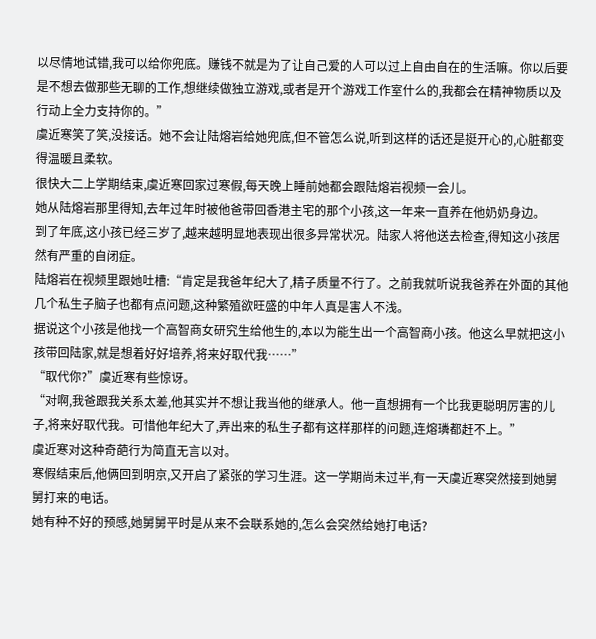以尽情地试错,我可以给你兜底。赚钱不就是为了让自己爱的人可以过上自由自在的生活嘛。你以后要是不想去做那些无聊的工作,想继续做独立游戏,或者是开个游戏工作室什么的,我都会在精神物质以及行动上全力支持你的。”
虞近寒笑了笑,没接话。她不会让陆熔岩给她兜底,但不管怎么说,听到这样的话还是挺开心的,心脏都变得温暖且柔软。
很快大二上学期结束,虞近寒回家过寒假,每天晚上睡前她都会跟陆熔岩视频一会儿。
她从陆熔岩那里得知,去年过年时被他爸带回香港主宅的那个小孩,这一年来一直养在他奶奶身边。
到了年底,这小孩已经三岁了,越来越明显地表现出很多异常状况。陆家人将他送去检查,得知这小孩居然有严重的自闭症。
陆熔岩在视频里跟她吐槽:“肯定是我爸年纪大了,精子质量不行了。之前我就听说我爸养在外面的其他几个私生子脑子也都有点问题,这种繁殖欲旺盛的中年人真是害人不浅。
据说这个小孩是他找一个高智商女研究生给他生的,本以为能生出一个高智商小孩。他这么早就把这小孩带回陆家,就是想着好好培养,将来好取代我……”
“取代你?”虞近寒有些惊讶。
“对啊,我爸跟我关系太差,他其实并不想让我当他的继承人。他一直想拥有一个比我更聪明厉害的儿子,将来好取代我。可惜他年纪大了,弄出来的私生子都有这样那样的问题,连熔璘都赶不上。”
虞近寒对这种奇葩行为简直无言以对。
寒假结束后,他俩回到明京,又开启了紧张的学习生涯。这一学期尚未过半,有一天虞近寒突然接到她舅舅打来的电话。
她有种不好的预感,她舅舅平时是从来不会联系她的,怎么会突然给她打电话?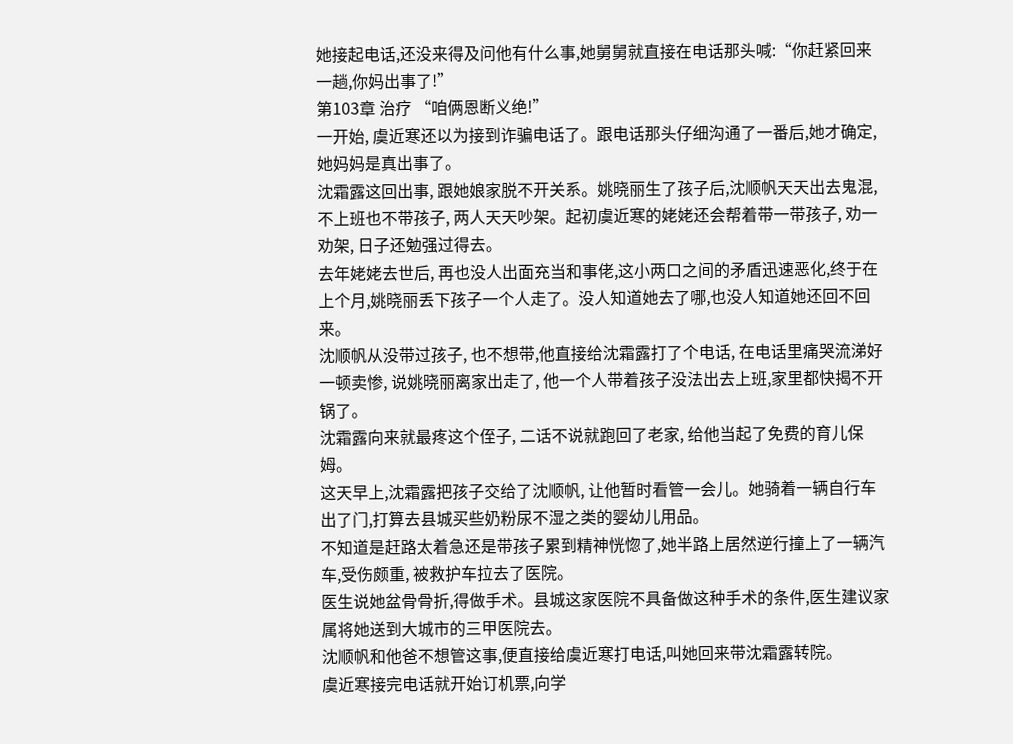她接起电话,还没来得及问他有什么事,她舅舅就直接在电话那头喊:“你赶紧回来一趟,你妈出事了!”
第103章 治疗 “咱俩恩断义绝!”
一开始, 虞近寒还以为接到诈骗电话了。跟电话那头仔细沟通了一番后,她才确定,她妈妈是真出事了。
沈霜露这回出事, 跟她娘家脱不开关系。姚晓丽生了孩子后,沈顺帆天天出去鬼混, 不上班也不带孩子, 两人天天吵架。起初虞近寒的姥姥还会帮着带一带孩子, 劝一劝架, 日子还勉强过得去。
去年姥姥去世后, 再也没人出面充当和事佬,这小两口之间的矛盾迅速恶化,终于在上个月,姚晓丽丢下孩子一个人走了。没人知道她去了哪,也没人知道她还回不回来。
沈顺帆从没带过孩子, 也不想带,他直接给沈霜露打了个电话, 在电话里痛哭流涕好一顿卖惨, 说姚晓丽离家出走了, 他一个人带着孩子没法出去上班,家里都快揭不开锅了。
沈霜露向来就最疼这个侄子, 二话不说就跑回了老家, 给他当起了免费的育儿保姆。
这天早上,沈霜露把孩子交给了沈顺帆, 让他暂时看管一会儿。她骑着一辆自行车出了门,打算去县城买些奶粉尿不湿之类的婴幼儿用品。
不知道是赶路太着急还是带孩子累到精神恍惚了,她半路上居然逆行撞上了一辆汽车,受伤颇重, 被救护车拉去了医院。
医生说她盆骨骨折,得做手术。县城这家医院不具备做这种手术的条件,医生建议家属将她送到大城市的三甲医院去。
沈顺帆和他爸不想管这事,便直接给虞近寒打电话,叫她回来带沈霜露转院。
虞近寒接完电话就开始订机票,向学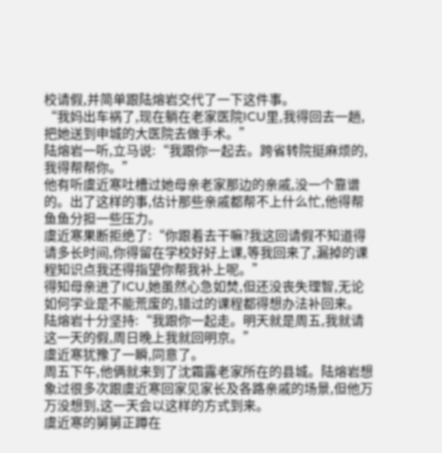校请假,并简单跟陆熔岩交代了一下这件事。
“我妈出车祸了,现在躺在老家医院ICU里,我得回去一趟,把她送到申城的大医院去做手术。”
陆熔岩一听,立马说:“我跟你一起去。跨省转院挺麻烦的,我得帮帮你。”
他有听虞近寒吐槽过她母亲老家那边的亲戚,没一个靠谱的。出了这样的事,估计那些亲戚都帮不上什么忙,他得帮鱼鱼分担一些压力。
虞近寒果断拒绝了:“你跟着去干嘛?我这回请假不知道得请多长时间,你得留在学校好好上课,等我回来了,漏掉的课程知识点我还得指望你帮我补上呢。”
得知母亲进了ICU,她虽然心急如焚,但还没丧失理智,无论如何学业是不能荒废的,错过的课程都得想办法补回来。
陆熔岩十分坚持:“我跟你一起走。明天就是周五,我就请这一天的假,周日晚上我就回明京。”
虞近寒犹豫了一瞬,同意了。
周五下午,他俩就来到了沈霜露老家所在的县城。陆熔岩想象过很多次跟虞近寒回家见家长及各路亲戚的场景,但他万万没想到,这一天会以这样的方式到来。
虞近寒的舅舅正蹲在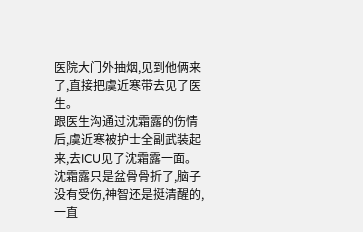医院大门外抽烟,见到他俩来了,直接把虞近寒带去见了医生。
跟医生沟通过沈霜露的伤情后,虞近寒被护士全副武装起来,去ICU见了沈霜露一面。
沈霜露只是盆骨骨折了,脑子没有受伤,神智还是挺清醒的,一直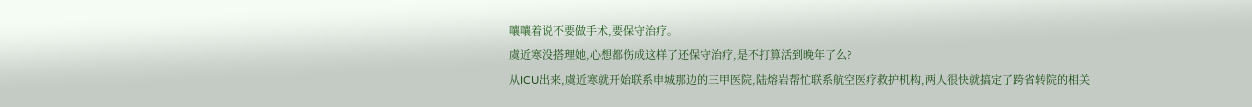嚷嚷着说不要做手术,要保守治疗。
虞近寒没搭理她,心想都伤成这样了还保守治疗,是不打算活到晚年了么?
从ICU出来,虞近寒就开始联系申城那边的三甲医院,陆熔岩帮忙联系航空医疗救护机构,两人很快就搞定了跨省转院的相关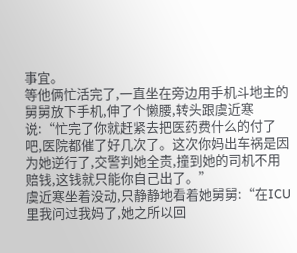事宜。
等他俩忙活完了,一直坐在旁边用手机斗地主的舅舅放下手机,伸了个懒腰,转头跟虞近寒说:“忙完了你就赶紧去把医药费什么的付了吧,医院都催了好几次了。这次你妈出车祸是因为她逆行了,交警判她全责,撞到她的司机不用赔钱,这钱就只能你自己出了。”
虞近寒坐着没动,只静静地看着她舅舅:“在ICU里我问过我妈了,她之所以回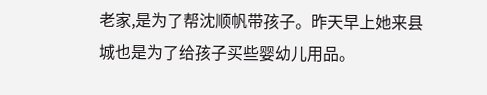老家,是为了帮沈顺帆带孩子。昨天早上她来县城也是为了给孩子买些婴幼儿用品。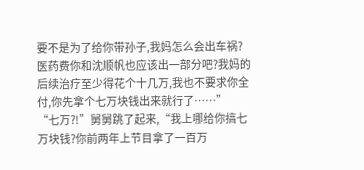要不是为了给你带孙子,我妈怎么会出车祸?医药费你和沈顺帆也应该出一部分吧?我妈的后续治疗至少得花个十几万,我也不要求你全付,你先拿个七万块钱出来就行了……”
“七万?!”舅舅跳了起来,“我上哪给你搞七万块钱?你前两年上节目拿了一百万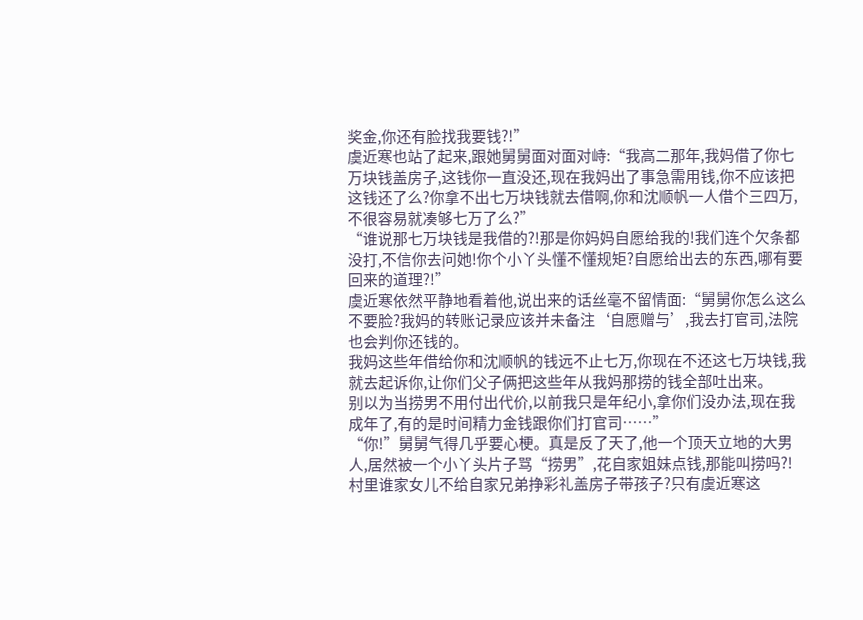奖金,你还有脸找我要钱?!”
虞近寒也站了起来,跟她舅舅面对面对峙:“我高二那年,我妈借了你七万块钱盖房子,这钱你一直没还,现在我妈出了事急需用钱,你不应该把这钱还了么?你拿不出七万块钱就去借啊,你和沈顺帆一人借个三四万,不很容易就凑够七万了么?”
“谁说那七万块钱是我借的?!那是你妈妈自愿给我的!我们连个欠条都没打,不信你去问她!你个小丫头懂不懂规矩?自愿给出去的东西,哪有要回来的道理?!”
虞近寒依然平静地看着他,说出来的话丝毫不留情面:“舅舅你怎么这么不要脸?我妈的转账记录应该并未备注‘自愿赠与’,我去打官司,法院也会判你还钱的。
我妈这些年借给你和沈顺帆的钱远不止七万,你现在不还这七万块钱,我就去起诉你,让你们父子俩把这些年从我妈那捞的钱全部吐出来。
别以为当捞男不用付出代价,以前我只是年纪小,拿你们没办法,现在我成年了,有的是时间精力金钱跟你们打官司……”
“你!”舅舅气得几乎要心梗。真是反了天了,他一个顶天立地的大男人,居然被一个小丫头片子骂“捞男”,花自家姐妹点钱,那能叫捞吗?!村里谁家女儿不给自家兄弟挣彩礼盖房子带孩子?只有虞近寒这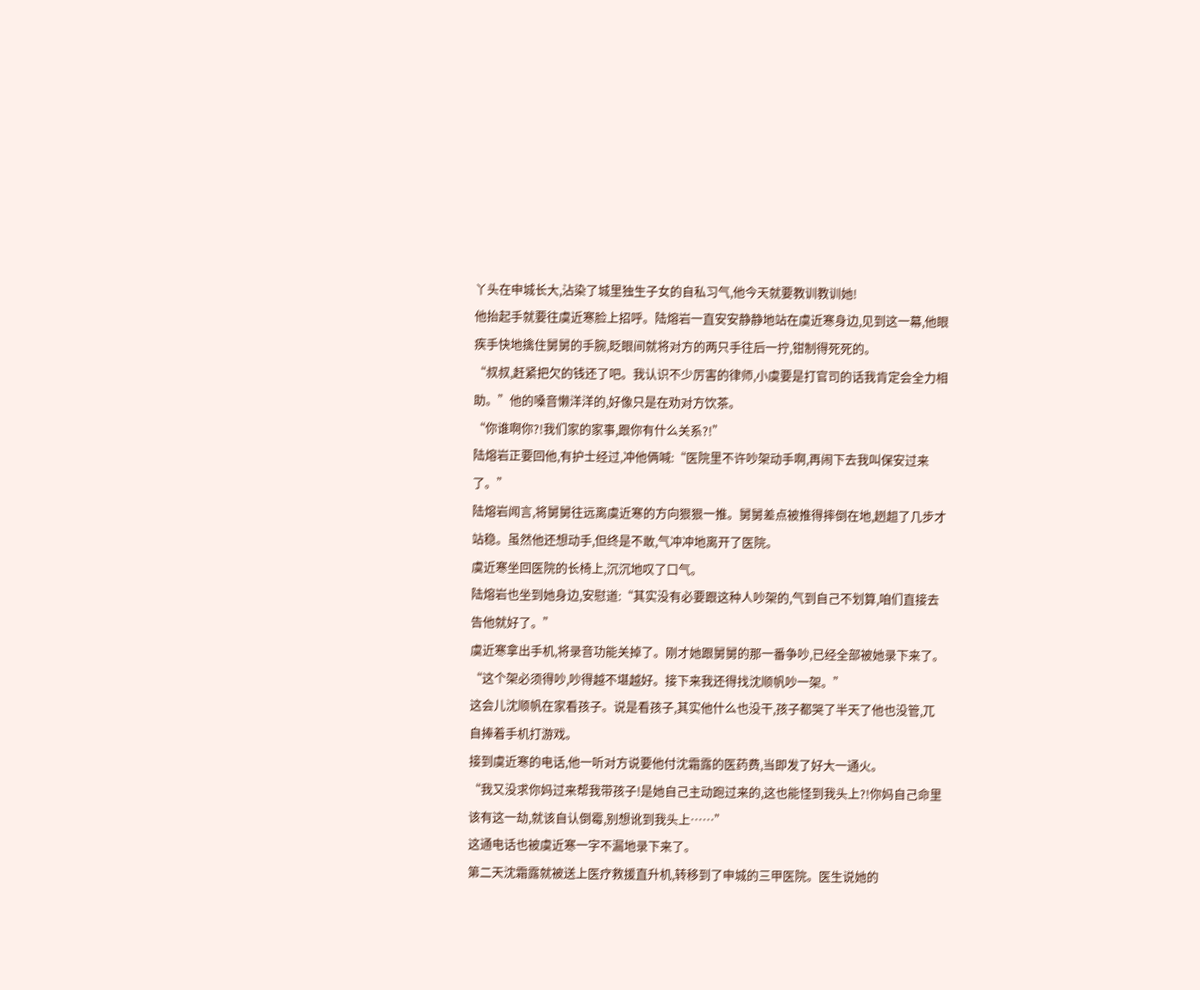丫头在申城长大,沾染了城里独生子女的自私习气,他今天就要教训教训她!
他抬起手就要往虞近寒脸上招呼。陆熔岩一直安安静静地站在虞近寒身边,见到这一幕,他眼疾手快地擒住舅舅的手腕,眨眼间就将对方的两只手往后一拧,钳制得死死的。
“叔叔,赶紧把欠的钱还了吧。我认识不少厉害的律师,小虞要是打官司的话我肯定会全力相助。”他的嗓音懒洋洋的,好像只是在劝对方饮茶。
“你谁啊你?!我们家的家事,跟你有什么关系?!”
陆熔岩正要回他,有护士经过,冲他俩喊:“医院里不许吵架动手啊,再闹下去我叫保安过来了。”
陆熔岩闻言,将舅舅往远离虞近寒的方向狠狠一推。舅舅差点被推得摔倒在地,趔趄了几步才站稳。虽然他还想动手,但终是不敢,气冲冲地离开了医院。
虞近寒坐回医院的长椅上,沉沉地叹了口气。
陆熔岩也坐到她身边,安慰道:“其实没有必要跟这种人吵架的,气到自己不划算,咱们直接去告他就好了。”
虞近寒拿出手机,将录音功能关掉了。刚才她跟舅舅的那一番争吵,已经全部被她录下来了。
“这个架必须得吵,吵得越不堪越好。接下来我还得找沈顺帆吵一架。”
这会儿沈顺帆在家看孩子。说是看孩子,其实他什么也没干,孩子都哭了半天了他也没管,兀自捧着手机打游戏。
接到虞近寒的电话,他一听对方说要他付沈霜露的医药费,当即发了好大一通火。
“我又没求你妈过来帮我带孩子!是她自己主动跑过来的,这也能怪到我头上?!你妈自己命里该有这一劫,就该自认倒霉,别想讹到我头上……”
这通电话也被虞近寒一字不漏地录下来了。
第二天沈霜露就被送上医疗救援直升机,转移到了申城的三甲医院。医生说她的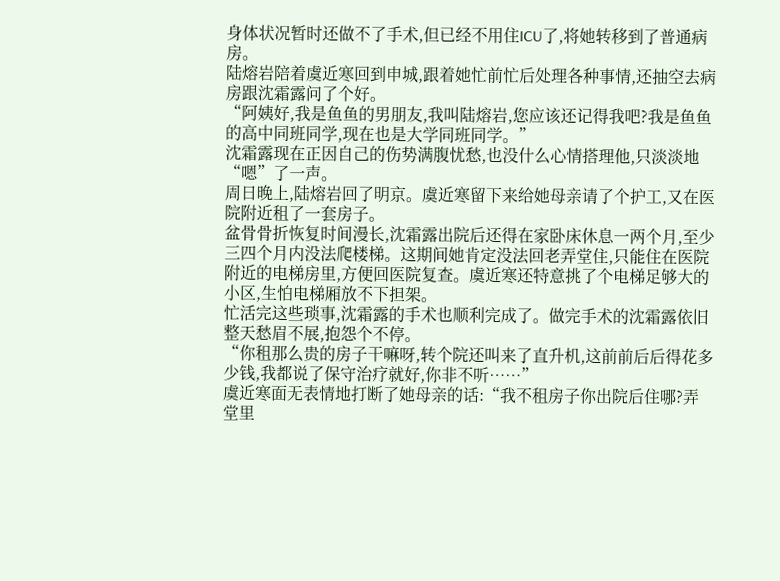身体状况暂时还做不了手术,但已经不用住ICU了,将她转移到了普通病房。
陆熔岩陪着虞近寒回到申城,跟着她忙前忙后处理各种事情,还抽空去病房跟沈霜露问了个好。
“阿姨好,我是鱼鱼的男朋友,我叫陆熔岩,您应该还记得我吧?我是鱼鱼的高中同班同学,现在也是大学同班同学。”
沈霜露现在正因自己的伤势满腹忧愁,也没什么心情搭理他,只淡淡地“嗯”了一声。
周日晚上,陆熔岩回了明京。虞近寒留下来给她母亲请了个护工,又在医院附近租了一套房子。
盆骨骨折恢复时间漫长,沈霜露出院后还得在家卧床休息一两个月,至少三四个月内没法爬楼梯。这期间她肯定没法回老弄堂住,只能住在医院附近的电梯房里,方便回医院复查。虞近寒还特意挑了个电梯足够大的小区,生怕电梯厢放不下担架。
忙活完这些琐事,沈霜露的手术也顺利完成了。做完手术的沈霜露依旧整天愁眉不展,抱怨个不停。
“你租那么贵的房子干嘛呀,转个院还叫来了直升机,这前前后后得花多少钱,我都说了保守治疗就好,你非不听……”
虞近寒面无表情地打断了她母亲的话:“我不租房子你出院后住哪?弄堂里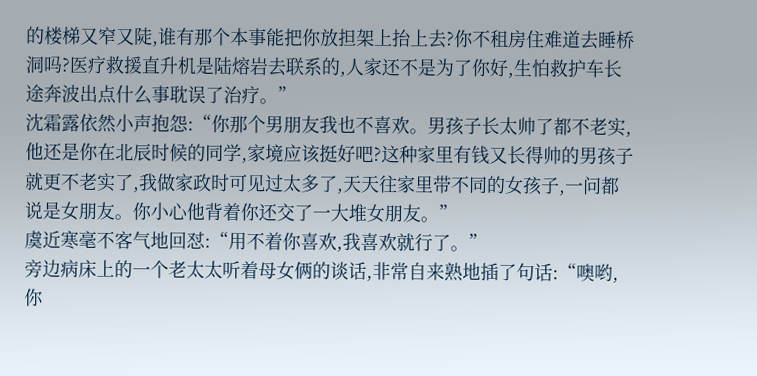的楼梯又窄又陡,谁有那个本事能把你放担架上抬上去?你不租房住难道去睡桥洞吗?医疗救援直升机是陆熔岩去联系的,人家还不是为了你好,生怕救护车长途奔波出点什么事耽误了治疗。”
沈霜露依然小声抱怨:“你那个男朋友我也不喜欢。男孩子长太帅了都不老实,他还是你在北辰时候的同学,家境应该挺好吧?这种家里有钱又长得帅的男孩子就更不老实了,我做家政时可见过太多了,天天往家里带不同的女孩子,一问都说是女朋友。你小心他背着你还交了一大堆女朋友。”
虞近寒毫不客气地回怼:“用不着你喜欢,我喜欢就行了。”
旁边病床上的一个老太太听着母女俩的谈话,非常自来熟地插了句话:“噢哟,你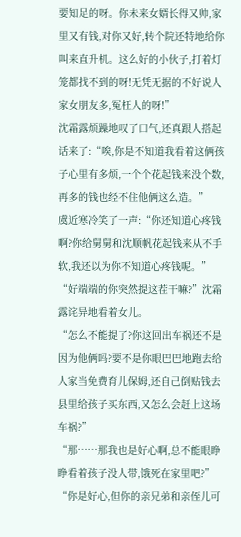要知足的呀。你未来女婿长得又帅,家里又有钱,对你又好,转个院还特地给你叫来直升机。这么好的小伙子,打着灯笼都找不到的呀!无凭无据的不好说人家女朋友多,冤枉人的呀!”
沈霜露烦躁地叹了口气,还真跟人搭起话来了:“唉,你是不知道我看着这俩孩子心里有多烦,一个个花起钱来没个数,再多的钱也经不住他俩这么造。”
虞近寒冷笑了一声:“你还知道心疼钱啊?你给舅舅和沈顺帆花起钱来从不手软,我还以为你不知道心疼钱呢。”
“好端端的你突然提这茬干嘛?”沈霜露诧异地看着女儿。
“怎么不能提了?你这回出车祸还不是因为他俩吗?要不是你眼巴巴地跑去给人家当免费育儿保姆,还自己倒贴钱去县里给孩子买东西,又怎么会赶上这场车祸?”
“那……那我也是好心啊,总不能眼睁睁看着孩子没人带,饿死在家里吧?”
“你是好心,但你的亲兄弟和亲侄儿可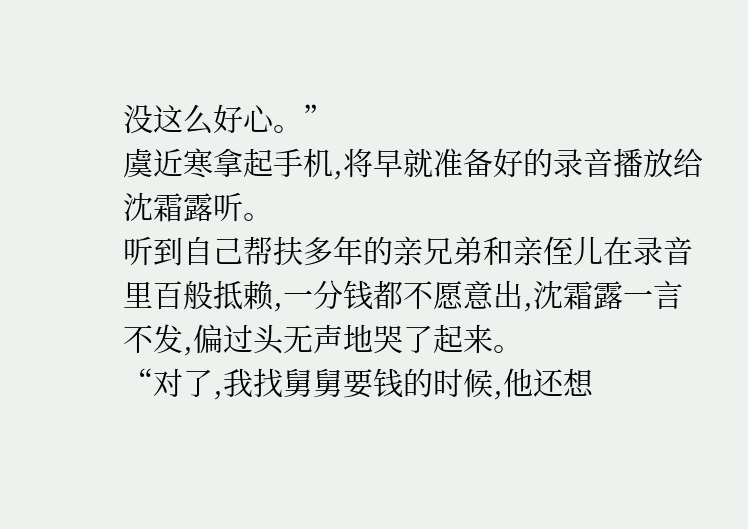没这么好心。”
虞近寒拿起手机,将早就准备好的录音播放给沈霜露听。
听到自己帮扶多年的亲兄弟和亲侄儿在录音里百般抵赖,一分钱都不愿意出,沈霜露一言不发,偏过头无声地哭了起来。
“对了,我找舅舅要钱的时候,他还想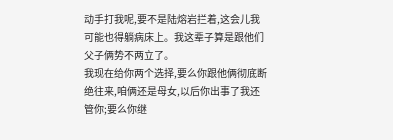动手打我呢,要不是陆熔岩拦着,这会儿我可能也得躺病床上。我这辈子算是跟他们父子俩势不两立了。
我现在给你两个选择,要么你跟他俩彻底断绝往来,咱俩还是母女,以后你出事了我还管你;要么你继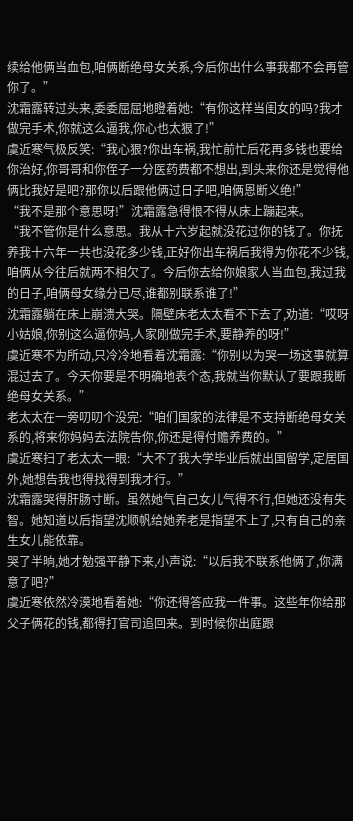续给他俩当血包,咱俩断绝母女关系,今后你出什么事我都不会再管你了。”
沈霜露转过头来,委委屈屈地瞪着她:“有你这样当闺女的吗?我才做完手术,你就这么逼我,你心也太狠了!”
虞近寒气极反笑:“我心狠?你出车祸,我忙前忙后花再多钱也要给你治好,你哥哥和你侄子一分医药费都不想出,到头来你还是觉得他俩比我好是吧?那你以后跟他俩过日子吧,咱俩恩断义绝!”
“我不是那个意思呀!”沈霜露急得恨不得从床上蹦起来。
“我不管你是什么意思。我从十六岁起就没花过你的钱了。你抚养我十六年一共也没花多少钱,正好你出车祸后我得为你花不少钱,咱俩从今往后就两不相欠了。今后你去给你娘家人当血包,我过我的日子,咱俩母女缘分已尽,谁都别联系谁了!”
沈霜露躺在床上崩溃大哭。隔壁床老太太看不下去了,劝道:“哎呀小姑娘,你别这么逼你妈,人家刚做完手术,要静养的呀!”
虞近寒不为所动,只冷冷地看着沈霜露:“你别以为哭一场这事就算混过去了。今天你要是不明确地表个态,我就当你默认了要跟我断绝母女关系。”
老太太在一旁叨叨个没完:“咱们国家的法律是不支持断绝母女关系的,将来你妈妈去法院告你,你还是得付赡养费的。”
虞近寒扫了老太太一眼:“大不了我大学毕业后就出国留学,定居国外,她想告我也得找得到我才行。”
沈霜露哭得肝肠寸断。虽然她气自己女儿气得不行,但她还没有失智。她知道以后指望沈顺帆给她养老是指望不上了,只有自己的亲生女儿能依靠。
哭了半晌,她才勉强平静下来,小声说:“以后我不联系他俩了,你满意了吧?”
虞近寒依然冷漠地看着她:“你还得答应我一件事。这些年你给那父子俩花的钱,都得打官司追回来。到时候你出庭跟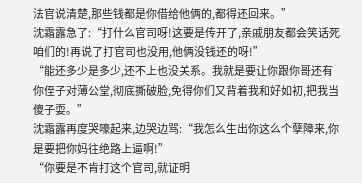法官说清楚,那些钱都是你借给他俩的,都得还回来。”
沈霜露急了:“打什么官司呀!这要是传开了,亲戚朋友都会笑话死咱们的!再说了打官司也没用,他俩没钱还的呀!”
“能还多少是多少,还不上也没关系。我就是要让你跟你哥还有你侄子对薄公堂,彻底撕破脸,免得你们又背着我和好如初,把我当傻子耍。”
沈霜露再度哭嚎起来,边哭边骂:“我怎么生出你这么个孽障来,你是要把你妈往绝路上逼啊!”
“你要是不肯打这个官司,就证明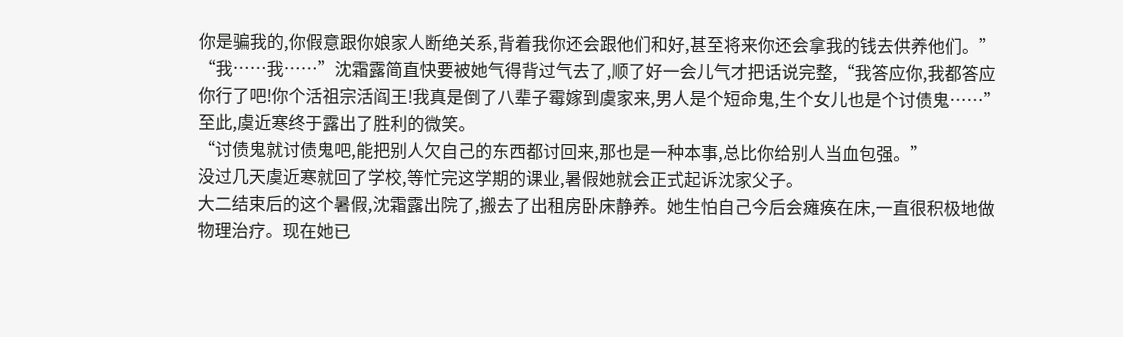你是骗我的,你假意跟你娘家人断绝关系,背着我你还会跟他们和好,甚至将来你还会拿我的钱去供养他们。”
“我……我……”沈霜露简直快要被她气得背过气去了,顺了好一会儿气才把话说完整,“我答应你,我都答应你行了吧!你个活祖宗活阎王!我真是倒了八辈子霉嫁到虞家来,男人是个短命鬼,生个女儿也是个讨债鬼……”
至此,虞近寒终于露出了胜利的微笑。
“讨债鬼就讨债鬼吧,能把别人欠自己的东西都讨回来,那也是一种本事,总比你给别人当血包强。”
没过几天虞近寒就回了学校,等忙完这学期的课业,暑假她就会正式起诉沈家父子。
大二结束后的这个暑假,沈霜露出院了,搬去了出租房卧床静养。她生怕自己今后会瘫痪在床,一直很积极地做物理治疗。现在她已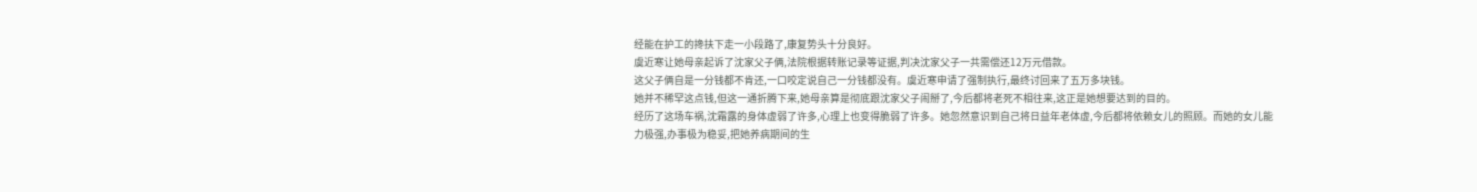经能在护工的搀扶下走一小段路了,康复势头十分良好。
虞近寒让她母亲起诉了沈家父子俩,法院根据转账记录等证据,判决沈家父子一共需偿还12万元借款。
这父子俩自是一分钱都不肯还,一口咬定说自己一分钱都没有。虞近寒申请了强制执行,最终讨回来了五万多块钱。
她并不稀罕这点钱,但这一通折腾下来,她母亲算是彻底跟沈家父子闹掰了,今后都将老死不相往来,这正是她想要达到的目的。
经历了这场车祸,沈霜露的身体虚弱了许多,心理上也变得脆弱了许多。她忽然意识到自己将日益年老体虚,今后都将依赖女儿的照顾。而她的女儿能力极强,办事极为稳妥,把她养病期间的生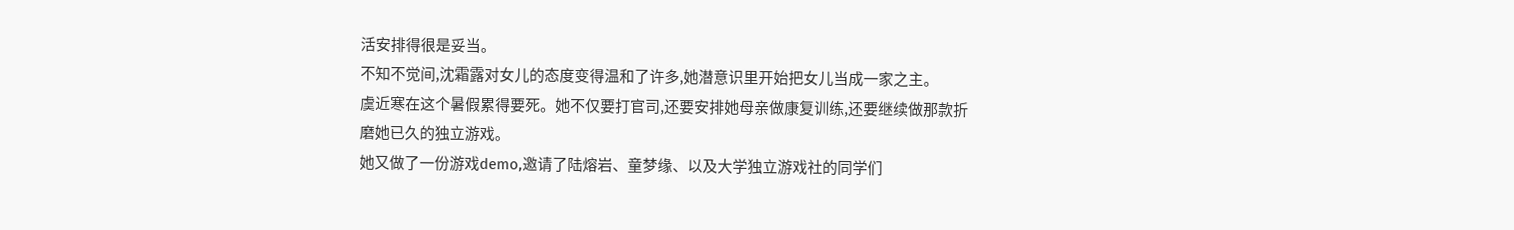活安排得很是妥当。
不知不觉间,沈霜露对女儿的态度变得温和了许多,她潜意识里开始把女儿当成一家之主。
虞近寒在这个暑假累得要死。她不仅要打官司,还要安排她母亲做康复训练,还要继续做那款折磨她已久的独立游戏。
她又做了一份游戏demo,邀请了陆熔岩、童梦缘、以及大学独立游戏社的同学们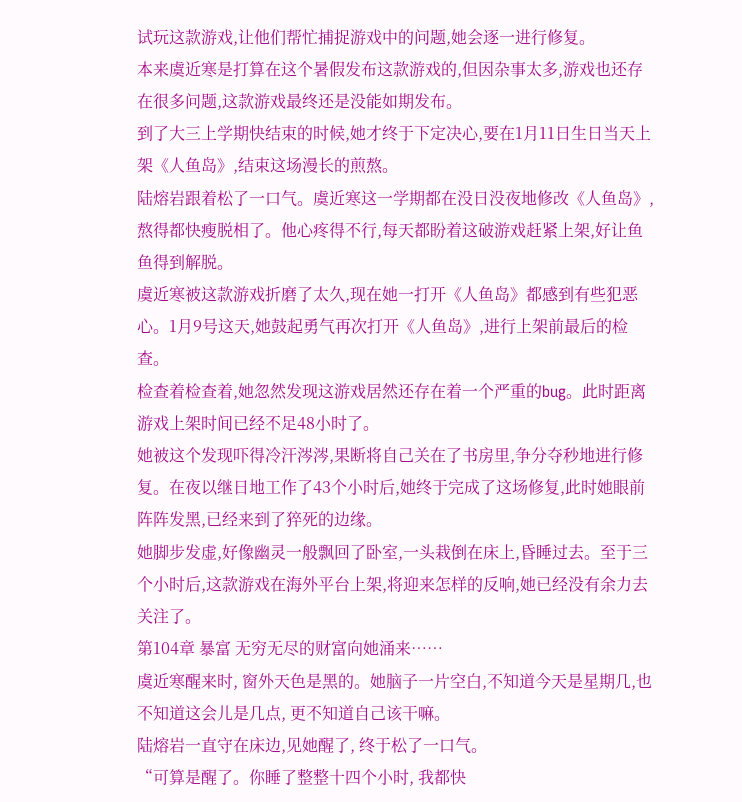试玩这款游戏,让他们帮忙捕捉游戏中的问题,她会逐一进行修复。
本来虞近寒是打算在这个暑假发布这款游戏的,但因杂事太多,游戏也还存在很多问题,这款游戏最终还是没能如期发布。
到了大三上学期快结束的时候,她才终于下定决心,要在1月11日生日当天上架《人鱼岛》,结束这场漫长的煎熬。
陆熔岩跟着松了一口气。虞近寒这一学期都在没日没夜地修改《人鱼岛》,熬得都快瘦脱相了。他心疼得不行,每天都盼着这破游戏赶紧上架,好让鱼鱼得到解脱。
虞近寒被这款游戏折磨了太久,现在她一打开《人鱼岛》都感到有些犯恶心。1月9号这天,她鼓起勇气再次打开《人鱼岛》,进行上架前最后的检查。
检查着检查着,她忽然发现这游戏居然还存在着一个严重的bug。此时距离游戏上架时间已经不足48小时了。
她被这个发现吓得冷汗涔涔,果断将自己关在了书房里,争分夺秒地进行修复。在夜以继日地工作了43个小时后,她终于完成了这场修复,此时她眼前阵阵发黑,已经来到了猝死的边缘。
她脚步发虚,好像幽灵一般飘回了卧室,一头栽倒在床上,昏睡过去。至于三个小时后,这款游戏在海外平台上架,将迎来怎样的反响,她已经没有余力去关注了。
第104章 暴富 无穷无尽的财富向她涌来……
虞近寒醒来时, 窗外天色是黑的。她脑子一片空白,不知道今天是星期几,也不知道这会儿是几点, 更不知道自己该干嘛。
陆熔岩一直守在床边,见她醒了, 终于松了一口气。
“可算是醒了。你睡了整整十四个小时, 我都快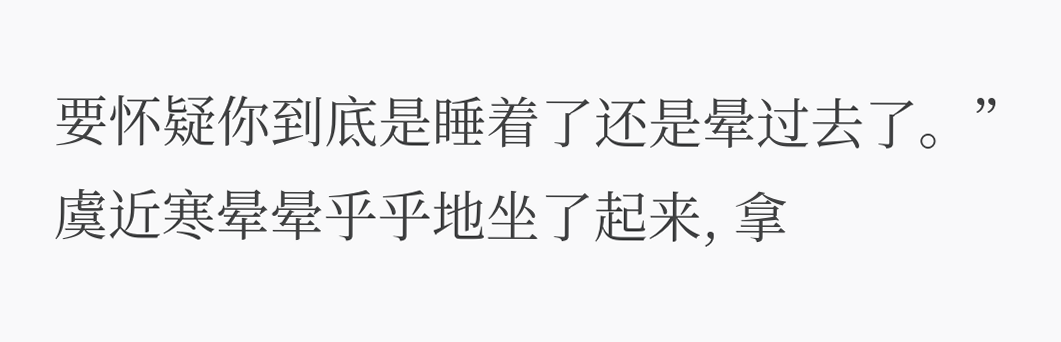要怀疑你到底是睡着了还是晕过去了。”
虞近寒晕晕乎乎地坐了起来, 拿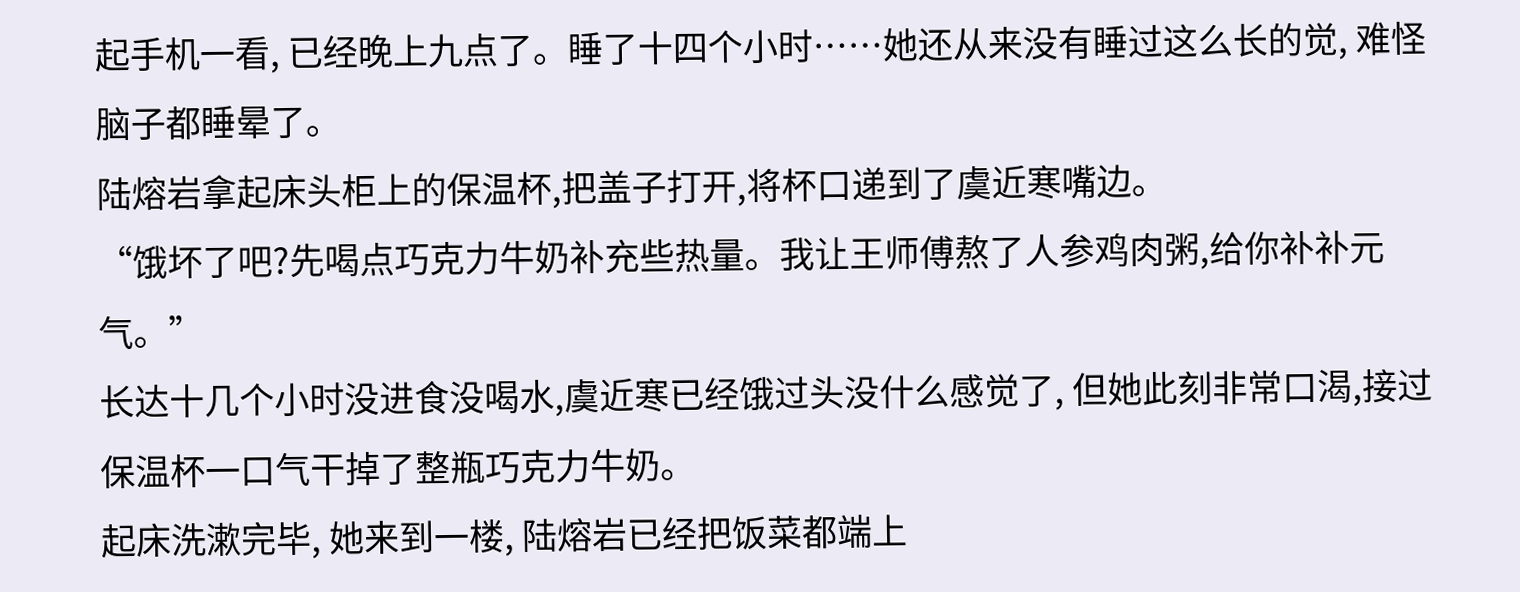起手机一看, 已经晚上九点了。睡了十四个小时……她还从来没有睡过这么长的觉, 难怪脑子都睡晕了。
陆熔岩拿起床头柜上的保温杯,把盖子打开,将杯口递到了虞近寒嘴边。
“饿坏了吧?先喝点巧克力牛奶补充些热量。我让王师傅熬了人参鸡肉粥,给你补补元气。”
长达十几个小时没进食没喝水,虞近寒已经饿过头没什么感觉了, 但她此刻非常口渴,接过保温杯一口气干掉了整瓶巧克力牛奶。
起床洗漱完毕, 她来到一楼, 陆熔岩已经把饭菜都端上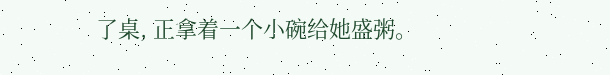了桌, 正拿着一个小碗给她盛粥。